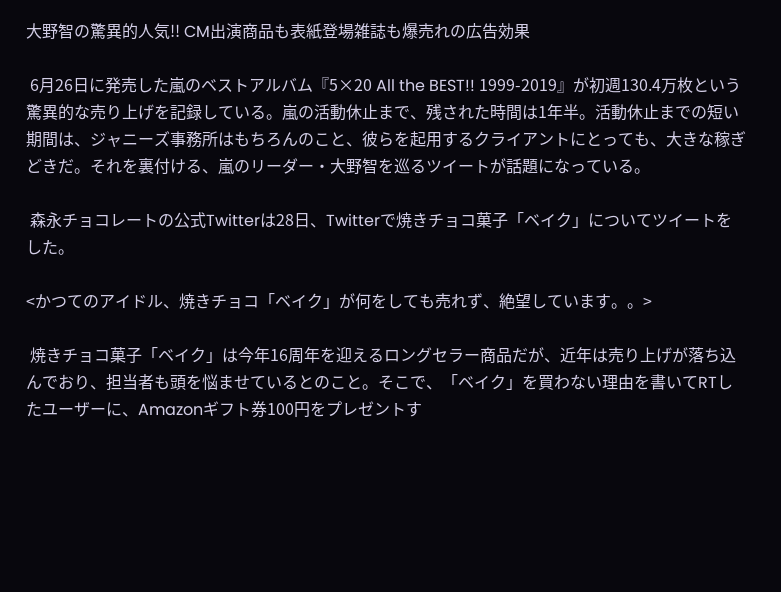大野智の驚異的人気!! CM出演商品も表紙登場雑誌も爆売れの広告効果

 6月26日に発売した嵐のベストアルバム『5×20 All the BEST!! 1999-2019』が初週130.4万枚という驚異的な売り上げを記録している。嵐の活動休止まで、残された時間は1年半。活動休止までの短い期間は、ジャニーズ事務所はもちろんのこと、彼らを起用するクライアントにとっても、大きな稼ぎどきだ。それを裏付ける、嵐のリーダー・大野智を巡るツイートが話題になっている。

 森永チョコレートの公式Twitterは28日、Twitterで焼きチョコ菓子「ベイク」についてツイートをした。

<かつてのアイドル、焼きチョコ「ベイク」が何をしても売れず、絶望しています。。>

 焼きチョコ菓子「ベイク」は今年16周年を迎えるロングセラー商品だが、近年は売り上げが落ち込んでおり、担当者も頭を悩ませているとのこと。そこで、「ベイク」を買わない理由を書いてRTしたユーザーに、Amazonギフト券100円をプレゼントす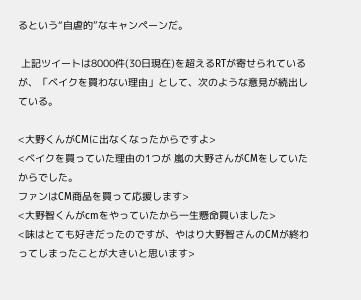るという“自虐的”なキャンペーンだ。

 上記ツイートは8000件(30日現在)を超えるRTが寄せられているが、「ベイクを買わない理由」として、次のような意見が続出している。

<大野くんがCMに出なくなったからですよ>
<ベイクを買っていた理由の1つが 嵐の大野さんがCMをしていたからでした。
ファンはCM商品を買って応援します>
<大野智くんがcmをやっていたから一生懸命買いました>
<味はとても好きだったのですが、やはり大野智さんのCMが終わってしまったことが大きいと思います>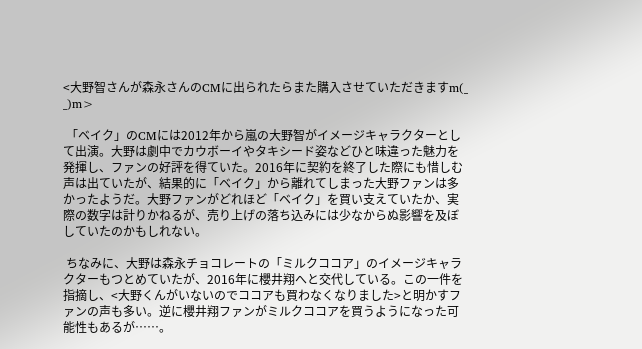<大野智さんが森永さんのCMに出られたらまた購入させていただきますm(_ _)m>

 「ベイク」のCMには2012年から嵐の大野智がイメージキャラクターとして出演。大野は劇中でカウボーイやタキシード姿などひと味違った魅力を発揮し、ファンの好評を得ていた。2016年に契約を終了した際にも惜しむ声は出ていたが、結果的に「ベイク」から離れてしまった大野ファンは多かったようだ。大野ファンがどれほど「ベイク」を買い支えていたか、実際の数字は計りかねるが、売り上げの落ち込みには少なからぬ影響を及ぼしていたのかもしれない。

 ちなみに、大野は森永チョコレートの「ミルクココア」のイメージキャラクターもつとめていたが、2016年に櫻井翔へと交代している。この一件を指摘し、<大野くんがいないのでココアも買わなくなりました>と明かすファンの声も多い。逆に櫻井翔ファンがミルクココアを買うようになった可能性もあるが……。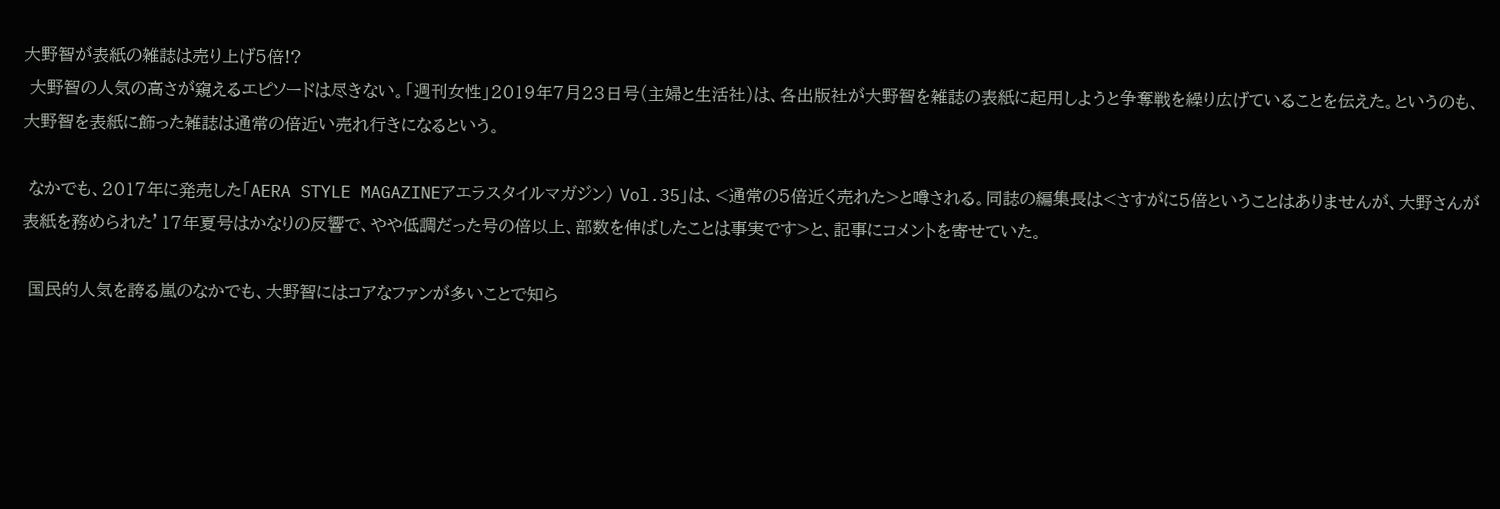大野智が表紙の雑誌は売り上げ5倍!?
 大野智の人気の高さが窺えるエピソードは尽きない。「週刊女性」2019年7月23日号(主婦と生活社)は、各出版社が大野智を雑誌の表紙に起用しようと争奪戦を繰り広げていることを伝えた。というのも、大野智を表紙に飾った雑誌は通常の倍近い売れ行きになるという。

 なかでも、2017年に発売した「AERA STYLE MAGAZINEアエラスタイルマガジン) Vol.35」は、<通常の5倍近く売れた>と噂される。同誌の編集長は<さすがに5倍ということはありませんが、大野さんが表紙を務められた’17年夏号はかなりの反響で、やや低調だった号の倍以上、部数を伸ばしたことは事実です>と、記事にコメントを寄せていた。

 国民的人気を誇る嵐のなかでも、大野智にはコアなファンが多いことで知ら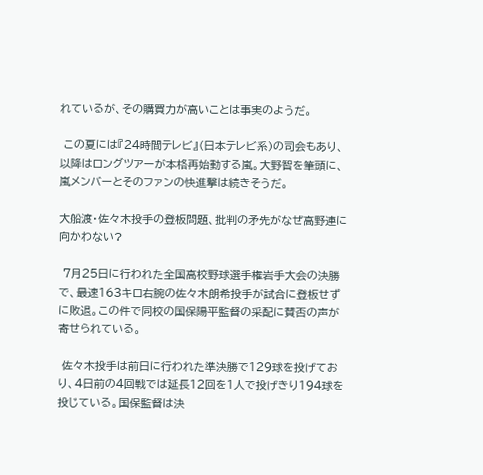れているが、その購買力が高いことは事実のようだ。

 この夏には『24時間テレビ』(日本テレビ系)の司会もあり、以降はロングツアーが本格再始動する嵐。大野智を筆頭に、嵐メンバーとそのファンの快進撃は続きそうだ。

大船渡・佐々木投手の登板問題、批判の矛先がなぜ高野連に向かわない?

 7月25日に行われた全国高校野球選手権岩手大会の決勝で、最速163キロ右腕の佐々木朗希投手が試合に登板せずに敗退。この件で同校の国保陽平監督の采配に賛否の声が寄せられている。

 佐々木投手は前日に行われた準決勝で129球を投げており、4日前の4回戦では延長12回を1人で投げきり194球を投じている。国保監督は決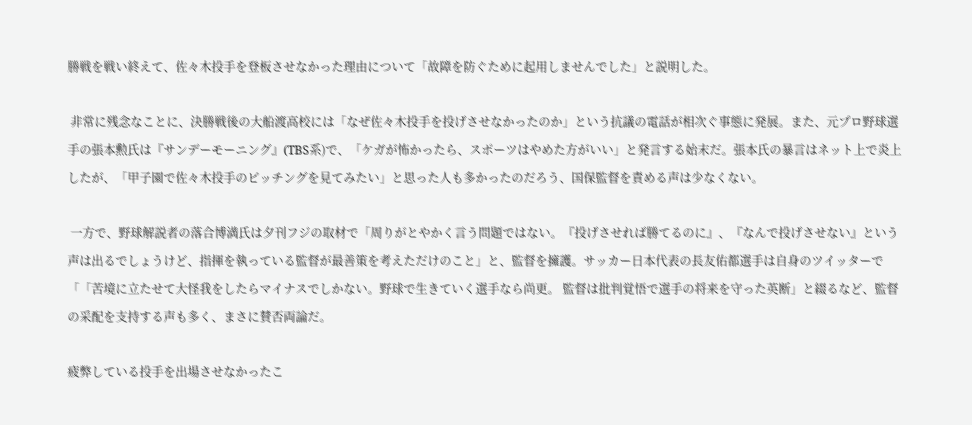勝戦を戦い終えて、佐々木投手を登板させなかった理由について「故障を防ぐために起用しませんでした」と説明した。

 非常に残念なことに、決勝戦後の大船渡高校には「なぜ佐々木投手を投げさせなかったのか」という抗議の電話が相次ぐ事態に発展。また、元プロ野球選手の張本勲氏は『サンデーモーニング』(TBS系)で、「ケガが怖かったら、スポーツはやめた方がいい」と発言する始末だ。張本氏の暴言はネット上で炎上したが、「甲子園で佐々木投手のピッチングを見てみたい」と思った人も多かったのだろう、国保監督を責める声は少なくない。

 一方で、野球解説者の落合博満氏は夕刊フジの取材で「周りがとやかく言う問題ではない。『投げさせれば勝てるのに』、『なんで投げさせない』という声は出るでしょうけど、指揮を執っている監督が最善策を考えただけのこと」と、監督を擁護。サッカー日本代表の長友佑都選手は自身のツイッターで「「苦境に立たせて大怪我をしたらマイナスでしかない。野球で生きていく選手なら尚更。 監督は批判覚悟で選手の将来を守った英断」と綴るなど、監督の采配を支持する声も多く、まさに賛否両論だ。

疲弊している投手を出場させなかったこ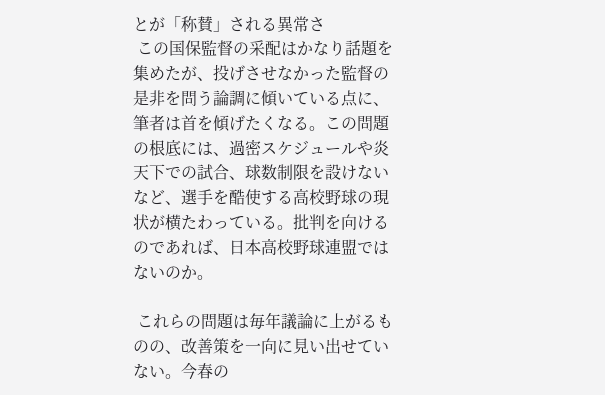とが「称賛」される異常さ
 この国保監督の采配はかなり話題を集めたが、投げさせなかった監督の是非を問う論調に傾いている点に、筆者は首を傾げたくなる。この問題の根底には、過密スケジュールや炎天下での試合、球数制限を設けないなど、選手を酷使する高校野球の現状が横たわっている。批判を向けるのであれば、日本高校野球連盟ではないのか。

 これらの問題は毎年議論に上がるものの、改善策を一向に見い出せていない。今春の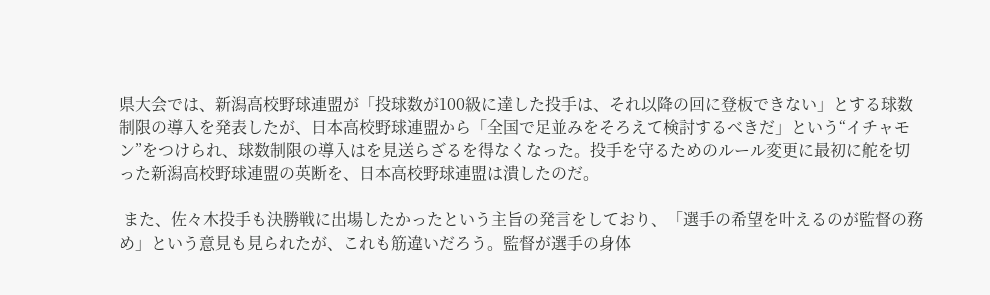県大会では、新潟高校野球連盟が「投球数が100級に達した投手は、それ以降の回に登板できない」とする球数制限の導入を発表したが、日本高校野球連盟から「全国で足並みをそろえて検討するべきだ」という“イチャモン”をつけられ、球数制限の導入はを見送らざるを得なくなった。投手を守るためのルール変更に最初に舵を切った新潟高校野球連盟の英断を、日本高校野球連盟は潰したのだ。

 また、佐々木投手も決勝戦に出場したかったという主旨の発言をしており、「選手の希望を叶えるのが監督の務め」という意見も見られたが、これも筋違いだろう。監督が選手の身体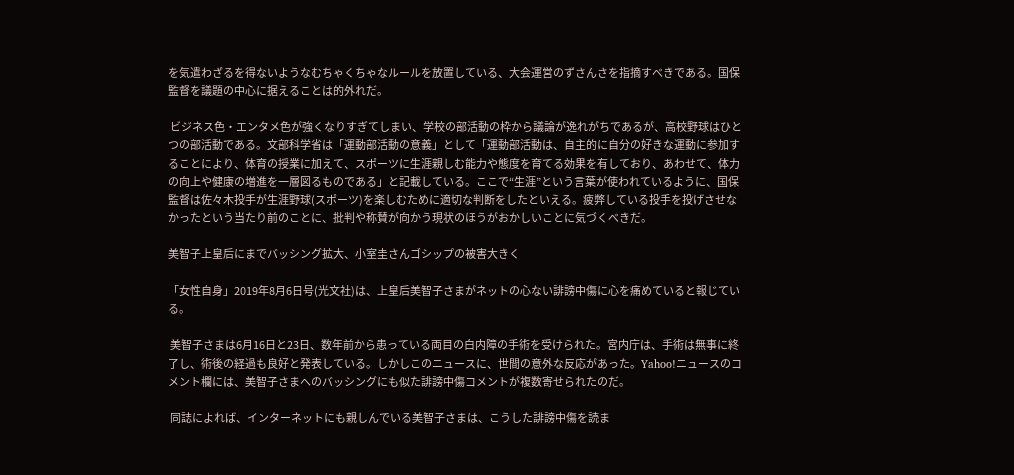を気遣わざるを得ないようなむちゃくちゃなルールを放置している、大会運営のずさんさを指摘すべきである。国保監督を議題の中心に据えることは的外れだ。

 ビジネス色・エンタメ色が強くなりすぎてしまい、学校の部活動の枠から議論が逸れがちであるが、高校野球はひとつの部活動である。文部科学省は「運動部活動の意義」として「運動部活動は、自主的に自分の好きな運動に参加することにより、体育の授業に加えて、スポーツに生涯親しむ能力や態度を育てる効果を有しており、あわせて、体力の向上や健康の増進を一層図るものである」と記載している。ここで“生涯”という言葉が使われているように、国保監督は佐々木投手が生涯野球(スポーツ)を楽しむために適切な判断をしたといえる。疲弊している投手を投げさせなかったという当たり前のことに、批判や称賛が向かう現状のほうがおかしいことに気づくべきだ。

美智子上皇后にまでバッシング拡大、小室圭さんゴシップの被害大きく

「女性自身」2019年8月6日号(光文社)は、上皇后美智子さまがネットの心ない誹謗中傷に心を痛めていると報じている。

 美智子さまは6月16日と23日、数年前から患っている両目の白内障の手術を受けられた。宮内庁は、手術は無事に終了し、術後の経過も良好と発表している。しかしこのニュースに、世間の意外な反応があった。Yahoo!ニュースのコメント欄には、美智子さまへのバッシングにも似た誹謗中傷コメントが複数寄せられたのだ。

 同誌によれば、インターネットにも親しんでいる美智子さまは、こうした誹謗中傷を読ま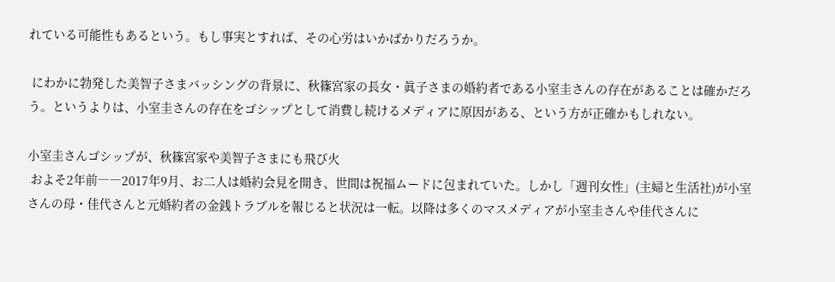れている可能性もあるという。もし事実とすれば、その心労はいかばかりだろうか。

 にわかに勃発した美智子さまバッシングの背景に、秋篠宮家の長女・眞子さまの婚約者である小室圭さんの存在があることは確かだろう。というよりは、小室圭さんの存在をゴシップとして消費し続けるメディアに原因がある、という方が正確かもしれない。

小室圭さんゴシップが、秋篠宮家や美智子さまにも飛び火
 およそ2年前――2017年9月、お二人は婚約会見を開き、世間は祝福ムードに包まれていた。しかし「週刊女性」(主婦と生活社)が小室さんの母・佳代さんと元婚約者の金銭トラブルを報じると状況は一転。以降は多くのマスメディアが小室圭さんや佳代さんに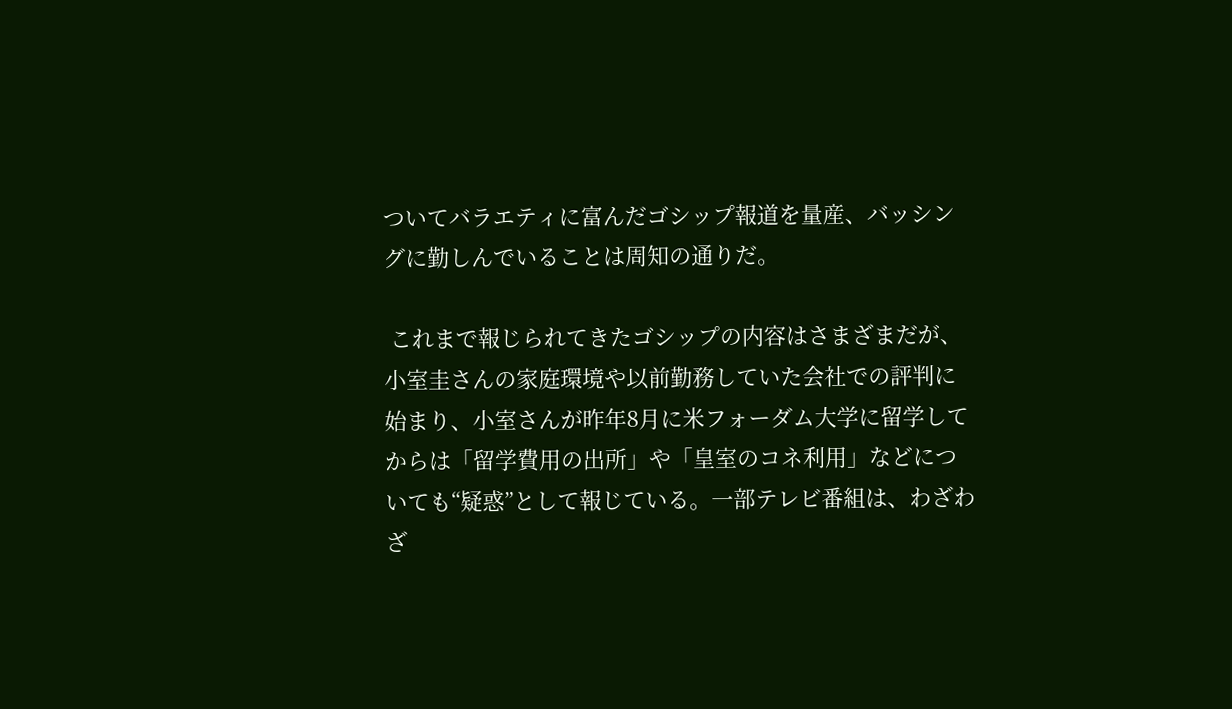ついてバラエティに富んだゴシップ報道を量産、バッシングに勤しんでいることは周知の通りだ。

 これまで報じられてきたゴシップの内容はさまざまだが、小室圭さんの家庭環境や以前勤務していた会社での評判に始まり、小室さんが昨年8月に米フォーダム大学に留学してからは「留学費用の出所」や「皇室のコネ利用」などについても“疑惑”として報じている。一部テレビ番組は、わざわざ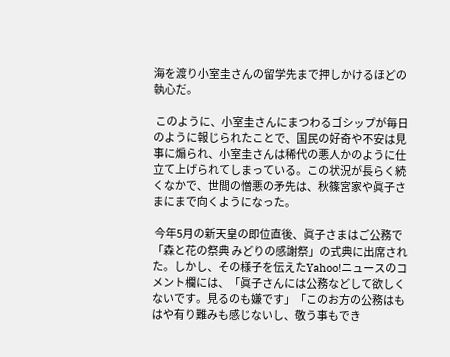海を渡り小室圭さんの留学先まで押しかけるほどの執心だ。

 このように、小室圭さんにまつわるゴシップが毎日のように報じられたことで、国民の好奇や不安は見事に煽られ、小室圭さんは稀代の悪人かのように仕立て上げられてしまっている。この状況が長らく続くなかで、世間の憎悪の矛先は、秋篠宮家や眞子さまにまで向くようになった。

 今年5月の新天皇の即位直後、眞子さまはご公務で「森と花の祭典 みどりの感謝祭」の式典に出席された。しかし、その様子を伝えたYahoo!ニュースのコメント欄には、「眞子さんには公務などして欲しくないです。見るのも嫌です」「このお方の公務はもはや有り難みも感じないし、敬う事もでき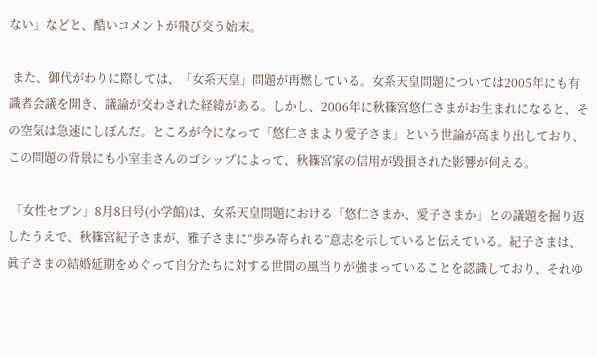ない」などと、酷いコメントが飛び交う始末。

 また、御代がわりに際しては、「女系天皇」問題が再燃している。女系天皇問題については2005年にも有識者会議を開き、議論が交わされた経緯がある。しかし、2006年に秋篠宮悠仁さまがお生まれになると、その空気は急速にしぼんだ。ところが今になって「悠仁さまより愛子さま」という世論が高まり出しており、この問題の背景にも小室圭さんのゴシップによって、秋篠宮家の信用が毀損された影響が伺える。

 「女性セブン」8月8日号(小学館)は、女系天皇問題における「悠仁さまか、愛子さまか」との議題を掘り返したうえで、秋篠宮紀子さまが、雅子さまに“歩み寄られる”意志を示していると伝えている。紀子さまは、眞子さまの結婚延期をめぐって自分たちに対する世間の風当りが強まっていることを認識しており、それゆ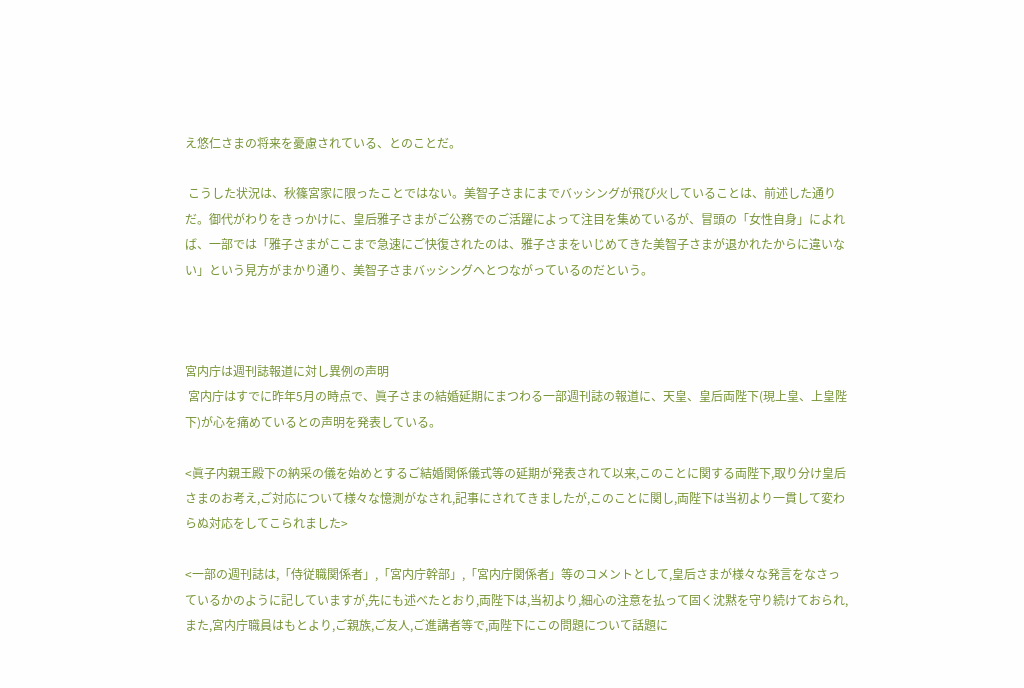え悠仁さまの将来を憂慮されている、とのことだ。

 こうした状況は、秋篠宮家に限ったことではない。美智子さまにまでバッシングが飛び火していることは、前述した通りだ。御代がわりをきっかけに、皇后雅子さまがご公務でのご活躍によって注目を集めているが、冒頭の「女性自身」によれば、一部では「雅子さまがここまで急速にご快復されたのは、雅子さまをいじめてきた美智子さまが退かれたからに違いない」という見方がまかり通り、美智子さまバッシングへとつながっているのだという。



宮内庁は週刊誌報道に対し異例の声明
 宮内庁はすでに昨年5月の時点で、眞子さまの結婚延期にまつわる一部週刊誌の報道に、天皇、皇后両陛下(現上皇、上皇陛下)が心を痛めているとの声明を発表している。

<眞子内親王殿下の納采の儀を始めとするご結婚関係儀式等の延期が発表されて以来,このことに関する両陛下,取り分け皇后さまのお考え,ご対応について様々な憶測がなされ,記事にされてきましたが,このことに関し,両陛下は当初より一貫して変わらぬ対応をしてこられました>

<一部の週刊誌は,「侍従職関係者」,「宮内庁幹部」,「宮内庁関係者」等のコメントとして,皇后さまが様々な発言をなさっているかのように記していますが,先にも述べたとおり,両陛下は,当初より,細心の注意を払って固く沈黙を守り続けておられ,また,宮内庁職員はもとより,ご親族,ご友人,ご進講者等で,両陛下にこの問題について話題に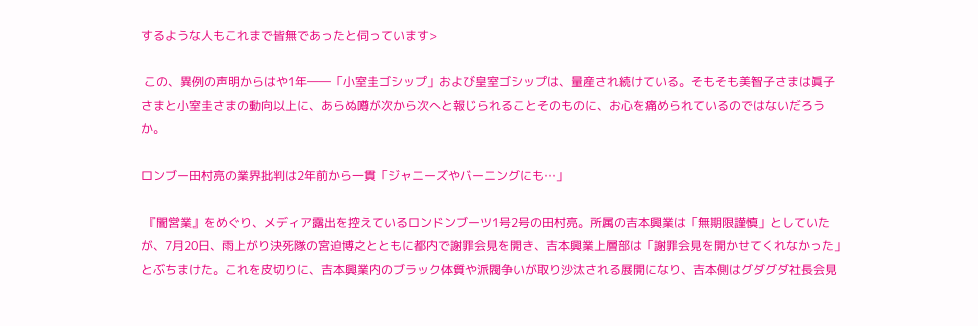するような人もこれまで皆無であったと伺っています>

 この、異例の声明からはや1年――「小室圭ゴシップ」および皇室ゴシップは、量産され続けている。そもそも美智子さまは眞子さまと小室圭さまの動向以上に、あらぬ噂が次から次へと報じられることそのものに、お心を痛められているのではないだろうか。

ロンブー田村亮の業界批判は2年前から一貫「ジャニーズやバーニングにも…」

 『闇営業』をめぐり、メディア露出を控えているロンドンブーツ1号2号の田村亮。所属の吉本興業は「無期限謹慎」としていたが、7月20日、雨上がり決死隊の宮迫博之とともに都内で謝罪会見を開き、吉本興業上層部は「謝罪会見を開かせてくれなかった」とぶちまけた。これを皮切りに、吉本興業内のブラック体質や派閥争いが取り沙汰される展開になり、吉本側はグダグダ社長会見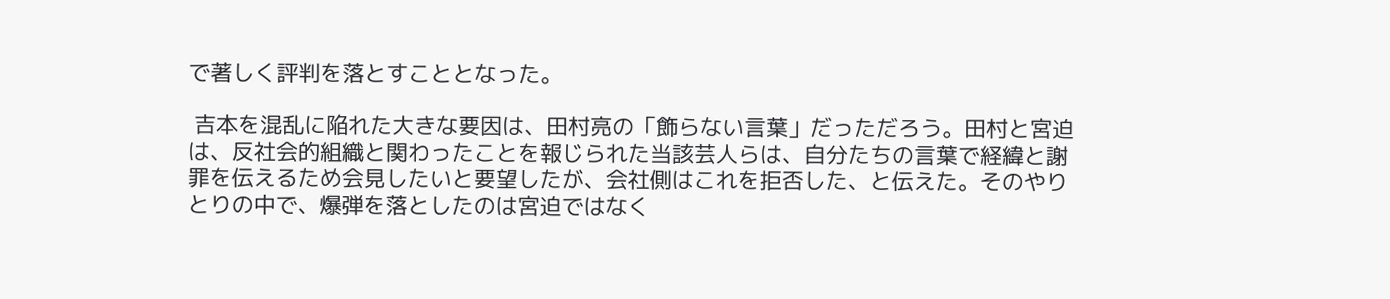で著しく評判を落とすこととなった。

 吉本を混乱に陥れた大きな要因は、田村亮の「飾らない言葉」だっただろう。田村と宮迫は、反社会的組織と関わったことを報じられた当該芸人らは、自分たちの言葉で経緯と謝罪を伝えるため会見したいと要望したが、会社側はこれを拒否した、と伝えた。そのやりとりの中で、爆弾を落としたのは宮迫ではなく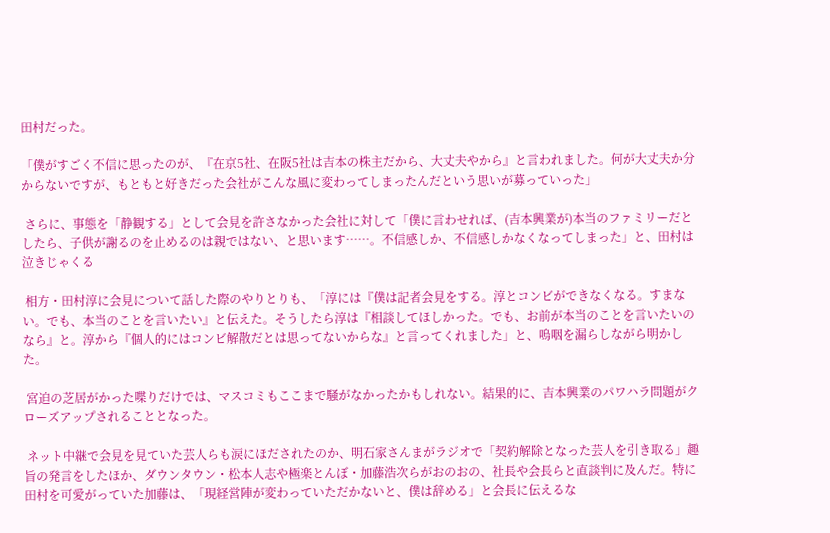田村だった。

「僕がすごく不信に思ったのが、『在京5社、在阪5社は吉本の株主だから、大丈夫やから』と言われました。何が大丈夫か分からないですが、もともと好きだった会社がこんな風に変わってしまったんだという思いが募っていった」

 さらに、事態を「静観する」として会見を許さなかった会社に対して「僕に言わせれば、(吉本興業が)本当のファミリーだとしたら、子供が謝るのを止めるのは親ではない、と思います……。不信感しか、不信感しかなくなってしまった」と、田村は泣きじゃくる

 相方・田村淳に会見について話した際のやりとりも、「淳には『僕は記者会見をする。淳とコンビができなくなる。すまない。でも、本当のことを言いたい』と伝えた。そうしたら淳は『相談してほしかった。でも、お前が本当のことを言いたいのなら』と。淳から『個人的にはコンビ解散だとは思ってないからな』と言ってくれました」と、嗚咽を漏らしながら明かした。

 宮迫の芝居がかった喋りだけでは、マスコミもここまで騒がなかったかもしれない。結果的に、吉本興業のパワハラ問題がクローズアップされることとなった。

 ネット中継で会見を見ていた芸人らも涙にほだされたのか、明石家さんまがラジオで「契約解除となった芸人を引き取る」趣旨の発言をしたほか、ダウンタウン・松本人志や極楽とんぼ・加藤浩次らがおのおの、社長や会長らと直談判に及んだ。特に田村を可愛がっていた加藤は、「現経営陣が変わっていただかないと、僕は辞める」と会長に伝えるな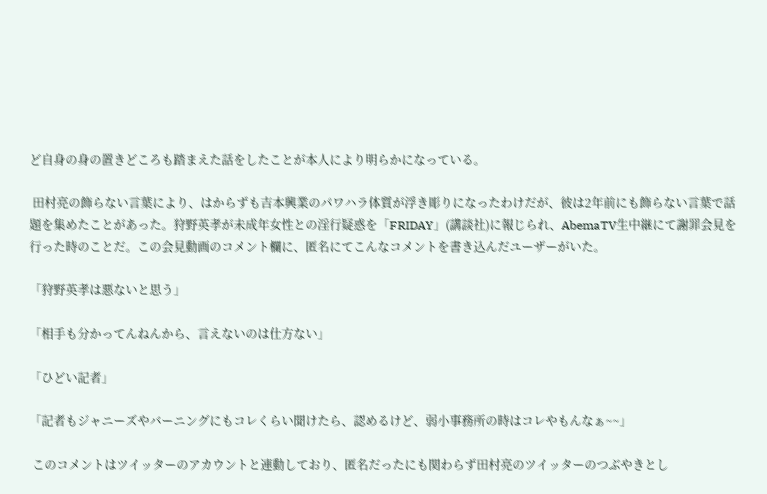ど自身の身の置きどころも踏まえた話をしたことが本人により明らかになっている。

 田村亮の飾らない言葉により、はからずも吉本興業のパワハラ体質が浮き彫りになったわけだが、彼は2年前にも飾らない言葉で話題を集めたことがあった。狩野英孝が未成年女性との淫行疑惑を「FRIDAY」(講談社)に報じられ、AbemaTV生中継にて謝罪会見を行った時のことだ。この会見動画のコメント欄に、匿名にてこんなコメントを書き込んだユーザーがいた。

「狩野英孝は悪ないと思う」

「相手も分かってんねんから、言えないのは仕方ない」

「ひどい記者」

「記者もジャニーズやバーニングにもコレくらい聞けたら、認めるけど、弱小事務所の時はコレやもんなぁ~~」

 このコメントはツイッターのアカウントと連動しており、匿名だったにも関わらず田村亮のツイッターのつぶやきとし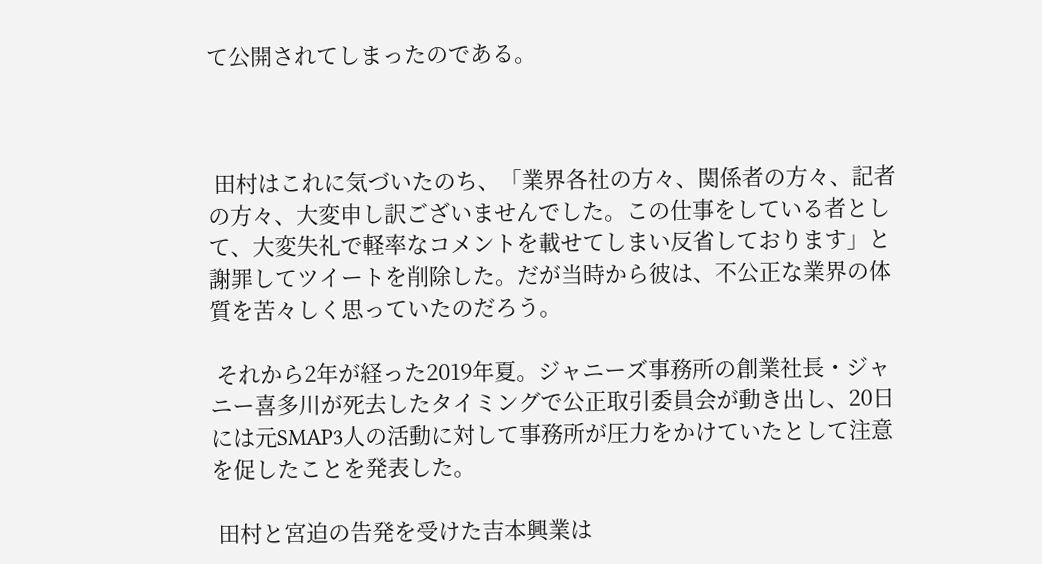て公開されてしまったのである。



 田村はこれに気づいたのち、「業界各社の方々、関係者の方々、記者の方々、大変申し訳ございませんでした。この仕事をしている者として、大変失礼で軽率なコメントを載せてしまい反省しております」と謝罪してツイートを削除した。だが当時から彼は、不公正な業界の体質を苦々しく思っていたのだろう。

 それから2年が経った2019年夏。ジャニーズ事務所の創業社長・ジャニー喜多川が死去したタイミングで公正取引委員会が動き出し、20日には元SMAP3人の活動に対して事務所が圧力をかけていたとして注意を促したことを発表した。

 田村と宮迫の告発を受けた吉本興業は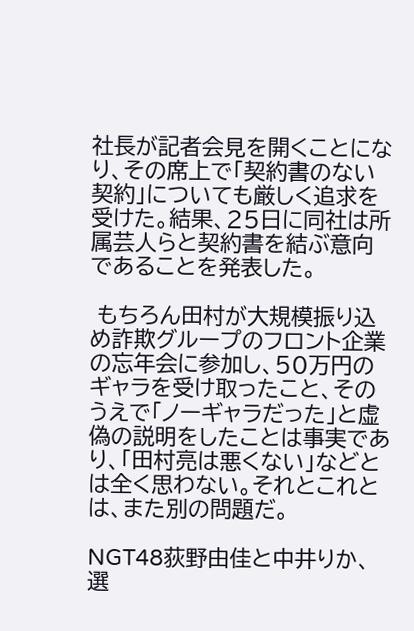社長が記者会見を開くことになり、その席上で「契約書のない契約」についても厳しく追求を受けた。結果、25日に同社は所属芸人らと契約書を結ぶ意向であることを発表した。

 もちろん田村が大規模振り込め詐欺グループのフロント企業の忘年会に参加し、50万円のギャラを受け取ったこと、そのうえで「ノーギャラだった」と虚偽の説明をしたことは事実であり、「田村亮は悪くない」などとは全く思わない。それとこれとは、また別の問題だ。

NGT48荻野由佳と中井りか、選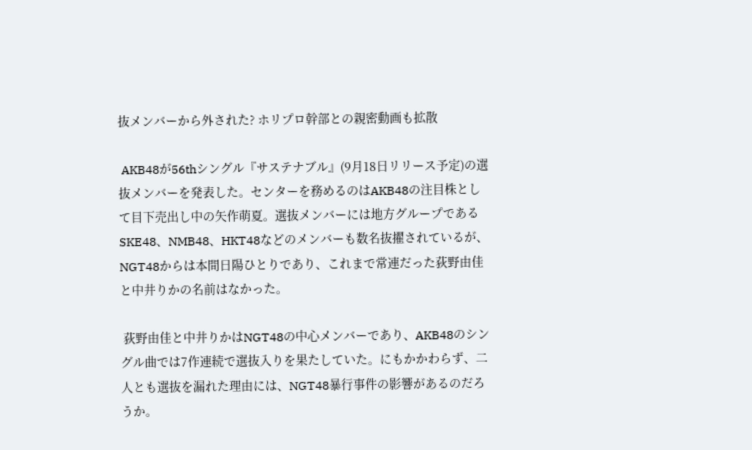抜メンバーから外された? ホリプロ幹部との親密動画も拡散

 AKB48が56thシングル『サステナブル』(9月18日リリース予定)の選抜メンバーを発表した。センターを務めるのはAKB48の注目株として目下売出し中の矢作萌夏。選抜メンバーには地方グループであるSKE48、NMB48、HKT48などのメンバーも数名抜擢されているが、NGT48からは本間日陽ひとりであり、これまで常連だった荻野由佳と中井りかの名前はなかった。

 荻野由佳と中井りかはNGT48の中心メンバーであり、AKB48のシングル曲では7作連続で選抜入りを果たしていた。にもかかわらず、二人とも選抜を漏れた理由には、NGT48暴行事件の影響があるのだろうか。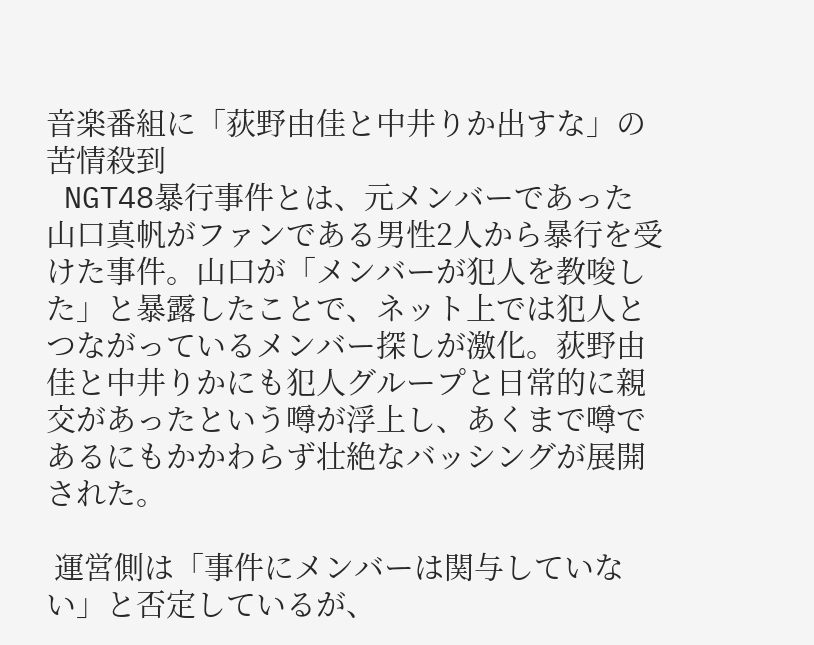音楽番組に「荻野由佳と中井りか出すな」の苦情殺到
 NGT48暴行事件とは、元メンバーであった山口真帆がファンである男性2人から暴行を受けた事件。山口が「メンバーが犯人を教唆した」と暴露したことで、ネット上では犯人とつながっているメンバー探しが激化。荻野由佳と中井りかにも犯人グループと日常的に親交があったという噂が浮上し、あくまで噂であるにもかかわらず壮絶なバッシングが展開された。

 運営側は「事件にメンバーは関与していない」と否定しているが、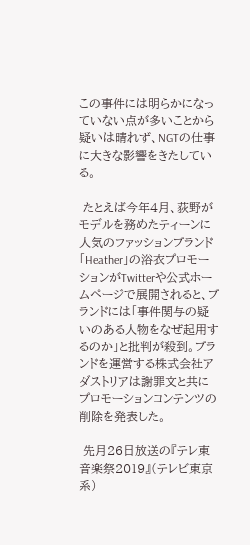この事件には明らかになっていない点が多いことから疑いは晴れず、NGTの仕事に大きな影響をきたしている。

 たとえば今年4月、荻野がモデルを務めたティーンに人気のファッションブランド「Heather」の浴衣プロモーションがTwitterや公式ホームページで展開されると、ブランドには「事件関与の疑いのある人物をなぜ起用するのか」と批判が殺到。ブランドを運営する株式会社アダストリアは謝罪文と共にプロモーションコンテンツの削除を発表した。

 先月26日放送の『テレ東音楽祭2019』(テレビ東京系)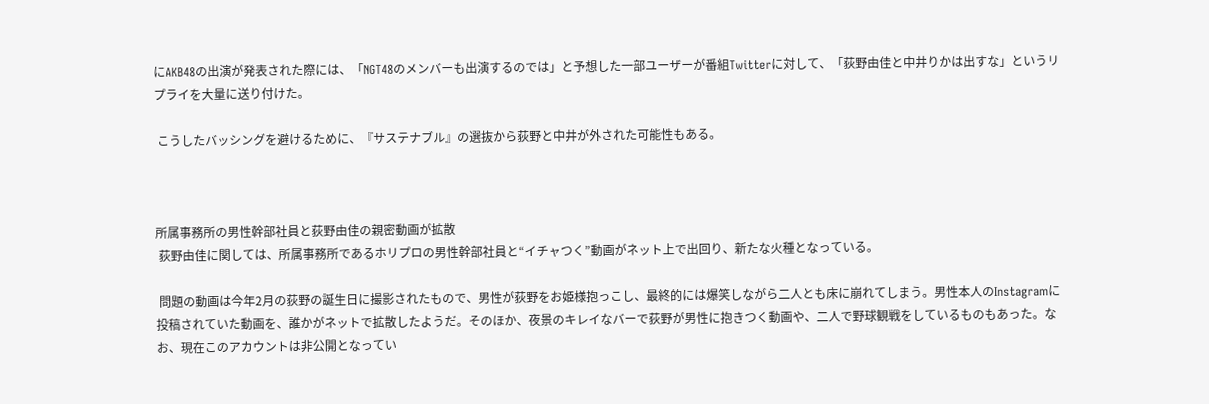にAKB48の出演が発表された際には、「NGT48のメンバーも出演するのでは」と予想した一部ユーザーが番組Twitterに対して、「荻野由佳と中井りかは出すな」というリプライを大量に送り付けた。

 こうしたバッシングを避けるために、『サステナブル』の選抜から荻野と中井が外された可能性もある。



所属事務所の男性幹部社員と荻野由佳の親密動画が拡散
 荻野由佳に関しては、所属事務所であるホリプロの男性幹部社員と“イチャつく”動画がネット上で出回り、新たな火種となっている。

 問題の動画は今年2月の荻野の誕生日に撮影されたもので、男性が荻野をお姫様抱っこし、最終的には爆笑しながら二人とも床に崩れてしまう。男性本人のInstagramに投稿されていた動画を、誰かがネットで拡散したようだ。そのほか、夜景のキレイなバーで荻野が男性に抱きつく動画や、二人で野球観戦をしているものもあった。なお、現在このアカウントは非公開となってい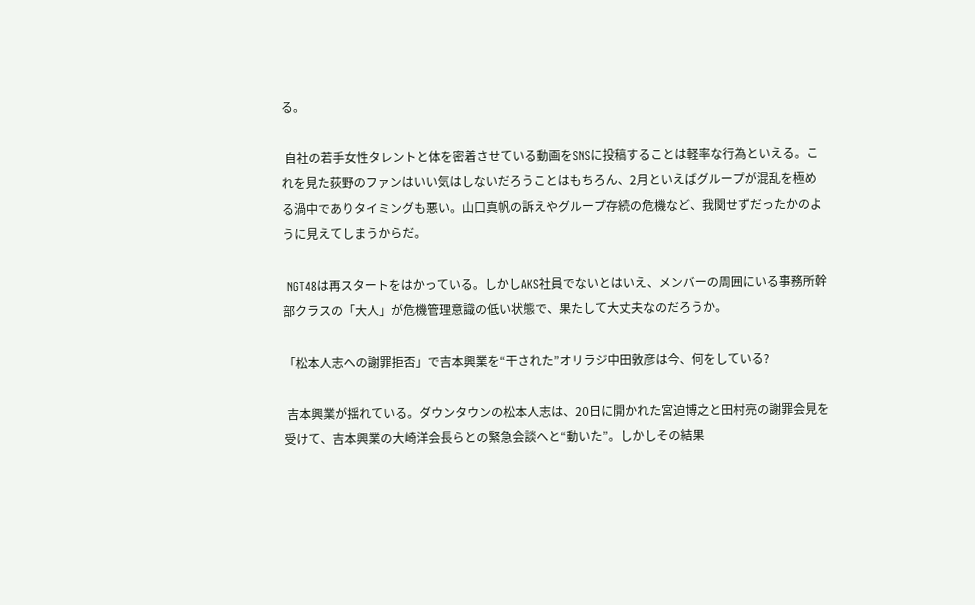る。

 自社の若手女性タレントと体を密着させている動画をSNSに投稿することは軽率な行為といえる。これを見た荻野のファンはいい気はしないだろうことはもちろん、2月といえばグループが混乱を極める渦中でありタイミングも悪い。山口真帆の訴えやグループ存続の危機など、我関せずだったかのように見えてしまうからだ。

 NGT48は再スタートをはかっている。しかしAKS社員でないとはいえ、メンバーの周囲にいる事務所幹部クラスの「大人」が危機管理意識の低い状態で、果たして大丈夫なのだろうか。

「松本人志への謝罪拒否」で吉本興業を“干された”オリラジ中田敦彦は今、何をしている?

 吉本興業が揺れている。ダウンタウンの松本人志は、20日に開かれた宮迫博之と田村亮の謝罪会見を受けて、吉本興業の大崎洋会長らとの緊急会談へと“動いた”。しかしその結果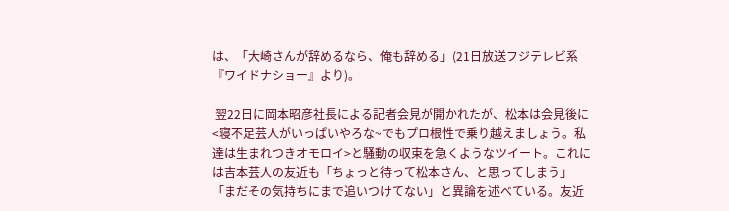は、「大崎さんが辞めるなら、俺も辞める」(21日放送フジテレビ系『ワイドナショー』より)。

 翌22日に岡本昭彦社長による記者会見が開かれたが、松本は会見後に<寝不足芸人がいっぱいやろな~でもプロ根性で乗り越えましょう。私達は生まれつきオモロイ>と騒動の収束を急くようなツイート。これには吉本芸人の友近も「ちょっと待って松本さん、と思ってしまう」「まだその気持ちにまで追いつけてない」と異論を述べている。友近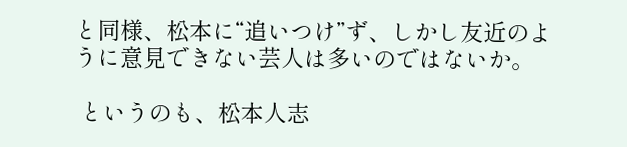と同様、松本に“追いつけ”ず、しかし友近のように意見できない芸人は多いのではないか。

 というのも、松本人志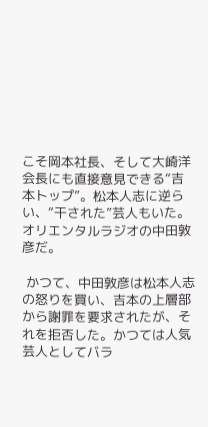こそ岡本社長、そして大崎洋会長にも直接意見できる“吉本トップ”。松本人志に逆らい、“干された”芸人もいた。オリエンタルラジオの中田敦彦だ。

 かつて、中田敦彦は松本人志の怒りを買い、吉本の上層部から謝罪を要求されたが、それを拒否した。かつては人気芸人としてバラ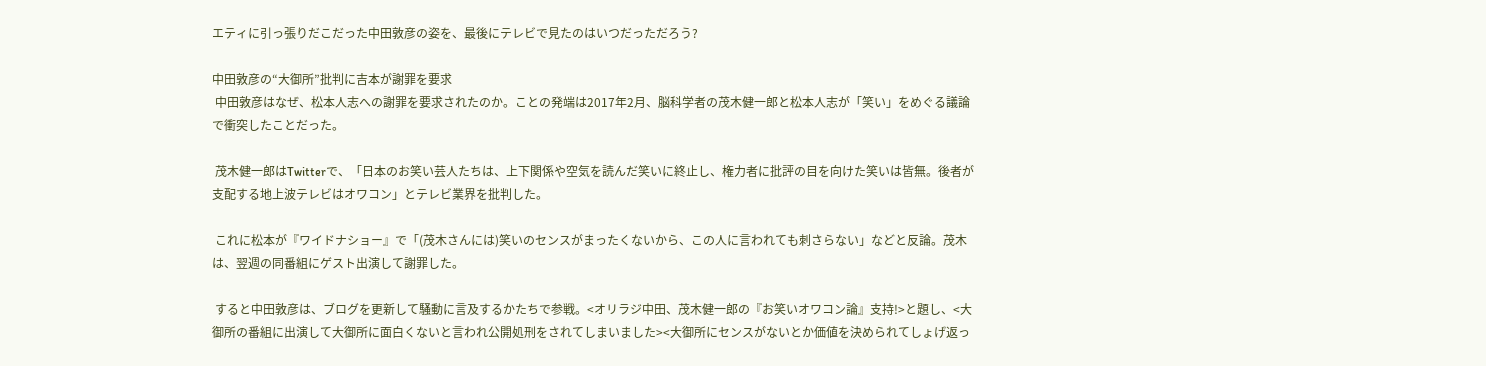エティに引っ張りだこだった中田敦彦の姿を、最後にテレビで見たのはいつだっただろう?

中田敦彦の“大御所”批判に吉本が謝罪を要求
 中田敦彦はなぜ、松本人志への謝罪を要求されたのか。ことの発端は2017年2月、脳科学者の茂木健一郎と松本人志が「笑い」をめぐる議論で衝突したことだった。

 茂木健一郎はTwitterで、「日本のお笑い芸人たちは、上下関係や空気を読んだ笑いに終止し、権力者に批評の目を向けた笑いは皆無。後者が支配する地上波テレビはオワコン」とテレビ業界を批判した。

 これに松本が『ワイドナショー』で「(茂木さんには)笑いのセンスがまったくないから、この人に言われても刺さらない」などと反論。茂木は、翌週の同番組にゲスト出演して謝罪した。

 すると中田敦彦は、ブログを更新して騒動に言及するかたちで参戦。<オリラジ中田、茂木健一郎の『お笑いオワコン論』支持!>と題し、<大御所の番組に出演して大御所に面白くないと言われ公開処刑をされてしまいました><大御所にセンスがないとか価値を決められてしょげ返っ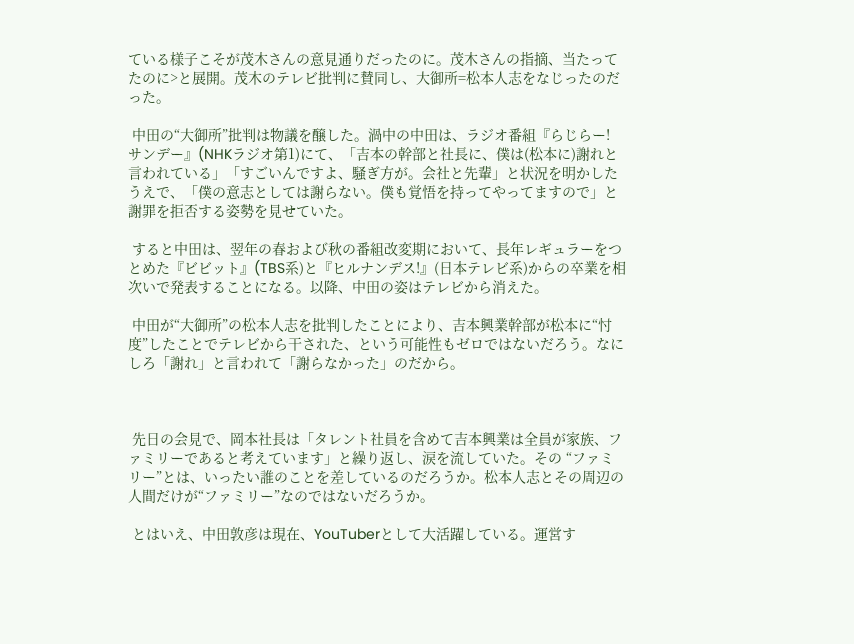ている様子こそが茂木さんの意見通りだったのに。茂木さんの指摘、当たってたのに>と展開。茂木のテレビ批判に賛同し、大御所=松本人志をなじったのだった。

 中田の“大御所”批判は物議を醸した。渦中の中田は、ラジオ番組『らじらー! サンデー』(NHKラジオ第1)にて、「吉本の幹部と社長に、僕は(松本に)謝れと言われている」「すごいんですよ、騒ぎ方が。会社と先輩」と状況を明かしたうえで、「僕の意志としては謝らない。僕も覚悟を持ってやってますので」と謝罪を拒否する姿勢を見せていた。

 すると中田は、翌年の春および秋の番組改変期において、長年レギュラーをつとめた『ビビット』(TBS系)と『ヒルナンデス!』(日本テレビ系)からの卒業を相次いで発表することになる。以降、中田の姿はテレビから消えた。

 中田が“大御所”の松本人志を批判したことにより、吉本興業幹部が松本に“忖度”したことでテレビから干された、という可能性もゼロではないだろう。なにしろ「謝れ」と言われて「謝らなかった」のだから。



 先日の会見で、岡本社長は「タレント社員を含めて吉本興業は全員が家族、ファミリーであると考えています」と繰り返し、涙を流していた。その “ファミリー”とは、いったい誰のことを差しているのだろうか。松本人志とその周辺の人間だけが“ファミリー”なのではないだろうか。

 とはいえ、中田敦彦は現在、YouTuberとして大活躍している。運営す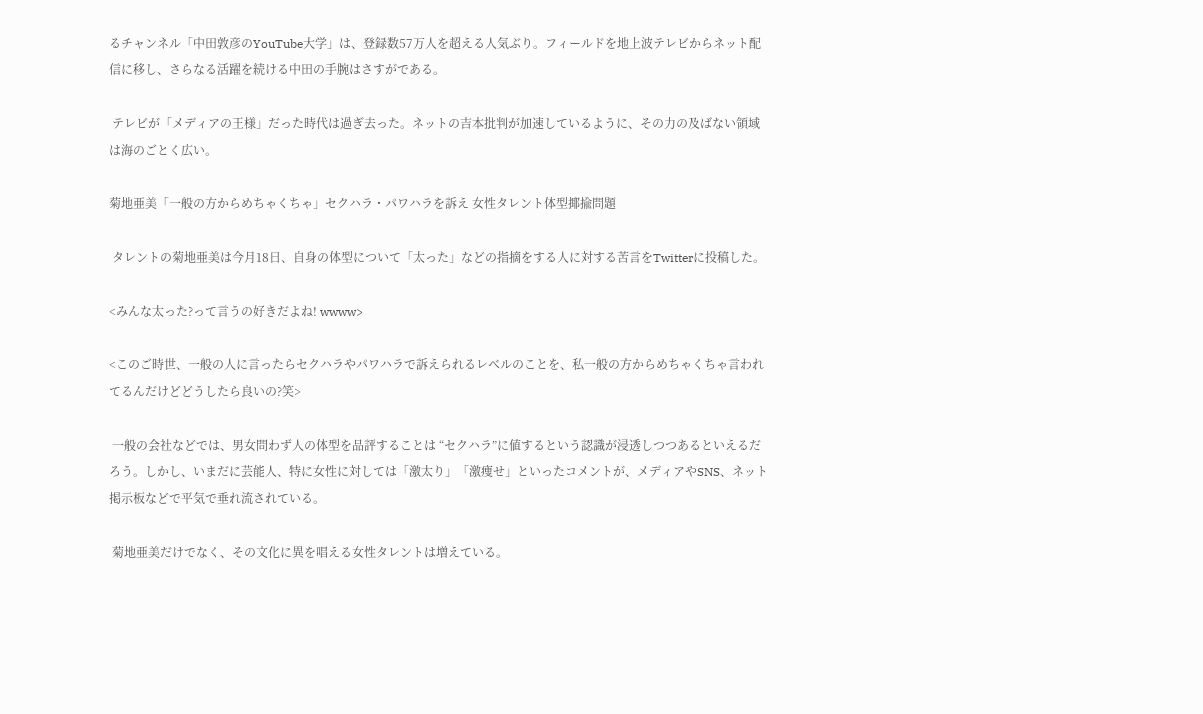るチャンネル「中田敦彦のYouTube大学」は、登録数57万人を超える人気ぶり。フィールドを地上波テレビからネット配信に移し、さらなる活躍を続ける中田の手腕はさすがである。

 テレビが「メディアの王様」だった時代は過ぎ去った。ネットの吉本批判が加速しているように、その力の及ばない領域は海のごとく広い。

菊地亜美「一般の方からめちゃくちゃ」セクハラ・パワハラを訴え 女性タレント体型揶揄問題

 タレントの菊地亜美は今月18日、自身の体型について「太った」などの指摘をする人に対する苦言をTwitterに投稿した。

<みんな太った?って言うの好きだよね! wwww>

<このご時世、一般の人に言ったらセクハラやパワハラで訴えられるレベルのことを、私一般の方からめちゃくちゃ言われてるんだけどどうしたら良いの?笑>

 一般の会社などでは、男女問わず人の体型を品評することは “セクハラ”に値するという認識が浸透しつつあるといえるだろう。しかし、いまだに芸能人、特に女性に対しては「激太り」「激痩せ」といったコメントが、メディアやSNS、ネット掲示板などで平気で垂れ流されている。

 菊地亜美だけでなく、その文化に異を唱える女性タレントは増えている。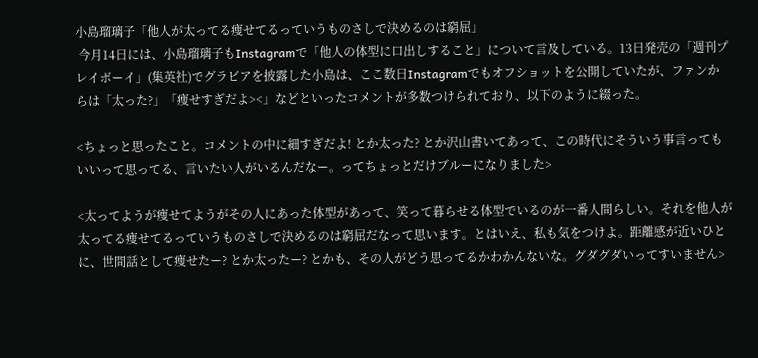小島瑠璃子「他人が太ってる痩せてるっていうものさしで決めるのは窮屈」
 今月14日には、小島瑠璃子もInstagramで「他人の体型に口出しすること」について言及している。13日発売の「週刊プレイボーイ」(集英社)でグラビアを披露した小島は、ここ数日Instagramでもオフショットを公開していたが、ファンからは「太った?」「痩せすぎだよ><」などといったコメントが多数つけられており、以下のように綴った。

<ちょっと思ったこと。コメントの中に細すぎだよ! とか太った? とか沢山書いてあって、この時代にそういう事言ってもいいって思ってる、言いたい人がいるんだなー。ってちょっとだけブルーになりました>

<太ってようが痩せてようがその人にあった体型があって、笑って暮らせる体型でいるのが一番人間らしい。それを他人が太ってる痩せてるっていうものさしで決めるのは窮屈だなって思います。とはいえ、私も気をつけよ。距離感が近いひとに、世間話として痩せたー? とか太ったー? とかも、その人がどう思ってるかわかんないな。グダグダいってすいません>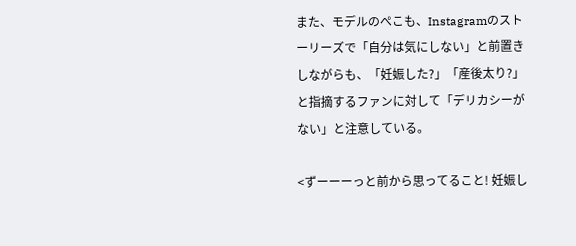また、モデルのぺこも、Instagramのストーリーズで「自分は気にしない」と前置きしながらも、「妊娠した?」「産後太り?」と指摘するファンに対して「デリカシーがない」と注意している。

<ずーーーっと前から思ってること! 妊娠し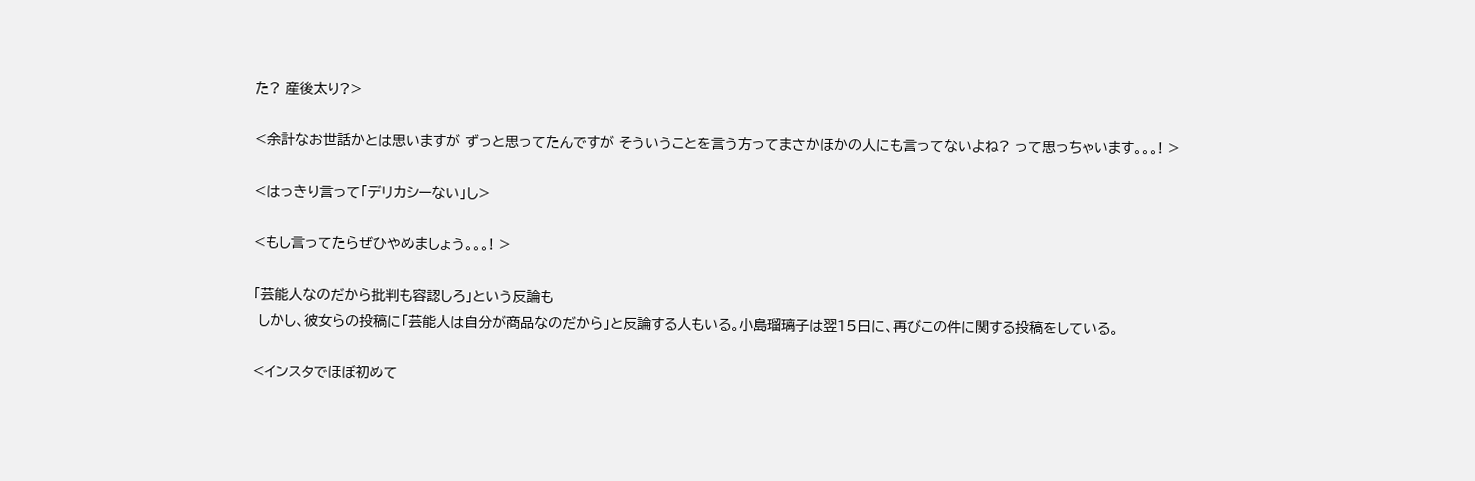た? 産後太り?>

<余計なお世話かとは思いますが ずっと思ってたんですが そういうことを言う方ってまさかほかの人にも言ってないよね? って思っちゃいます。。。! >

<はっきり言って「デリカシーない」し>

<もし言ってたらぜひやめましょう。。。! >

「芸能人なのだから批判も容認しろ」という反論も
 しかし、彼女らの投稿に「芸能人は自分が商品なのだから」と反論する人もいる。小島瑠璃子は翌15日に、再びこの件に関する投稿をしている。

<インスタでほぼ初めて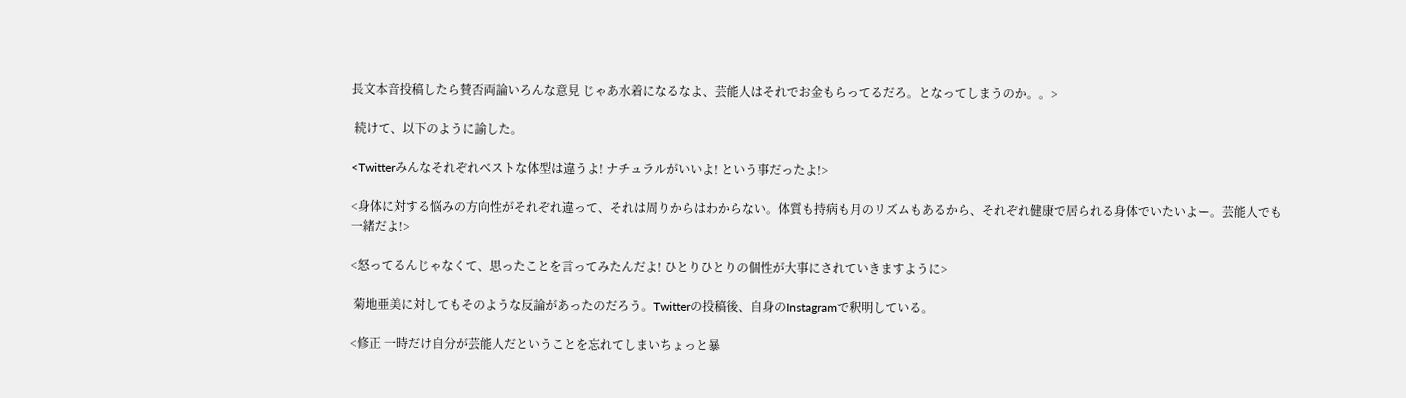長文本音投稿したら賛否両論いろんな意見 じゃあ水着になるなよ、芸能人はそれでお金もらってるだろ。となってしまうのか。。>

 続けて、以下のように諭した。

<Twitterみんなそれぞれベストな体型は違うよ! ナチュラルがいいよ! という事だったよ!>

<身体に対する悩みの方向性がそれぞれ違って、それは周りからはわからない。体質も持病も月のリズムもあるから、それぞれ健康で居られる身体でいたいよー。芸能人でも一緒だよ!>

<怒ってるんじゃなくて、思ったことを言ってみたんだよ! ひとりひとりの個性が大事にされていきますように>

 菊地亜美に対してもそのような反論があったのだろう。Twitterの投稿後、自身のInstagramで釈明している。

<修正 一時だけ自分が芸能人だということを忘れてしまいちょっと暴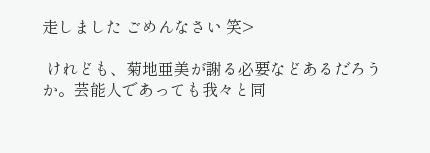走しました ごめんなさい 笑>

 けれども、菊地亜美が謝る必要などあるだろうか。芸能人であっても我々と同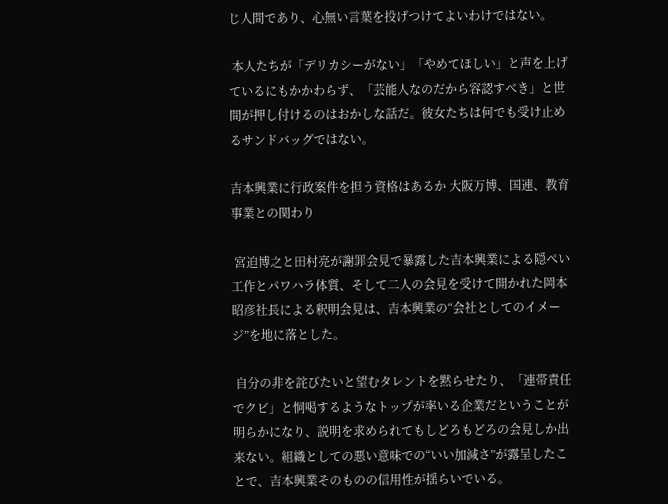じ人間であり、心無い言葉を投げつけてよいわけではない。

 本人たちが「デリカシーがない」「やめてほしい」と声を上げているにもかかわらず、「芸能人なのだから容認すべき」と世間が押し付けるのはおかしな話だ。彼女たちは何でも受け止めるサンドバッグではない。

吉本興業に行政案件を担う資格はあるか 大阪万博、国連、教育事業との関わり

 宮迫博之と田村亮が謝罪会見で暴露した吉本興業による隠ぺい工作とパワハラ体質、そして二人の会見を受けて開かれた岡本昭彦社長による釈明会見は、吉本興業の“会社としてのイメージ”を地に落とした。

 自分の非を詫びたいと望むタレントを黙らせたり、「連帯責任でクビ」と恫喝するようなトップが率いる企業だということが明らかになり、説明を求められてもしどろもどろの会見しか出来ない。組織としての悪い意味での“いい加減さ”が露呈したことで、吉本興業そのものの信用性が揺らいでいる。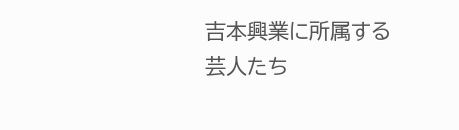吉本興業に所属する芸人たち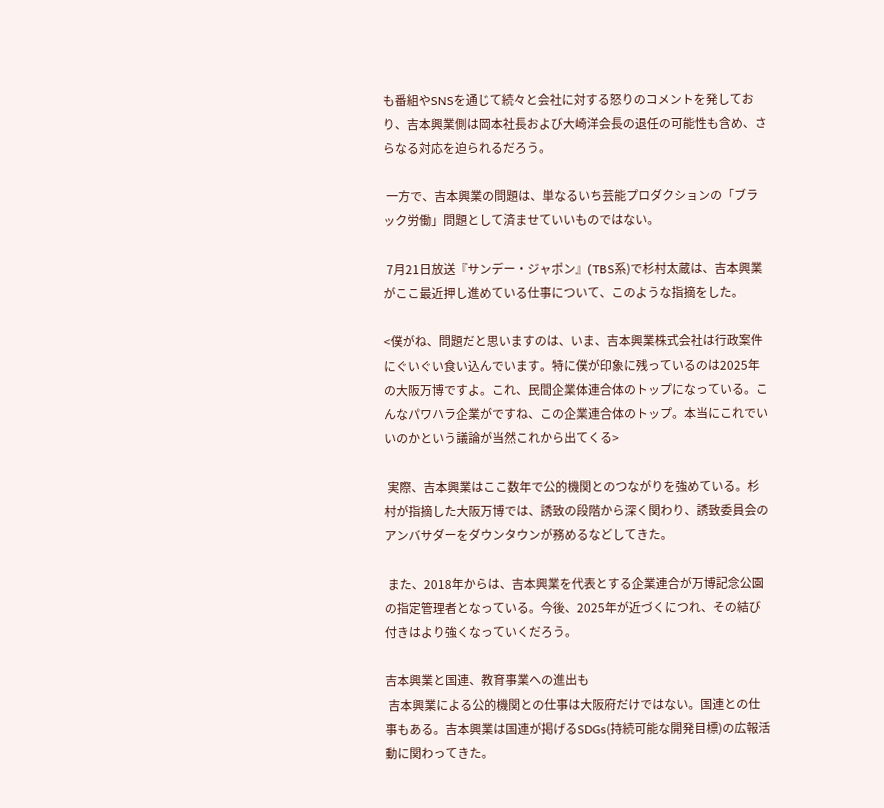も番組やSNSを通じて続々と会社に対する怒りのコメントを発しており、吉本興業側は岡本社長および大崎洋会長の退任の可能性も含め、さらなる対応を迫られるだろう。

 一方で、吉本興業の問題は、単なるいち芸能プロダクションの「ブラック労働」問題として済ませていいものではない。

 7月21日放送『サンデー・ジャポン』(TBS系)で杉村太蔵は、吉本興業がここ最近押し進めている仕事について、このような指摘をした。

<僕がね、問題だと思いますのは、いま、吉本興業株式会社は行政案件にぐいぐい食い込んでいます。特に僕が印象に残っているのは2025年の大阪万博ですよ。これ、民間企業体連合体のトップになっている。こんなパワハラ企業がですね、この企業連合体のトップ。本当にこれでいいのかという議論が当然これから出てくる>

 実際、吉本興業はここ数年で公的機関とのつながりを強めている。杉村が指摘した大阪万博では、誘致の段階から深く関わり、誘致委員会のアンバサダーをダウンタウンが務めるなどしてきた。

 また、2018年からは、吉本興業を代表とする企業連合が万博記念公園の指定管理者となっている。今後、2025年が近づくにつれ、その結び付きはより強くなっていくだろう。

吉本興業と国連、教育事業への進出も
 吉本興業による公的機関との仕事は大阪府だけではない。国連との仕事もある。吉本興業は国連が掲げるSDGs(持続可能な開発目標)の広報活動に関わってきた。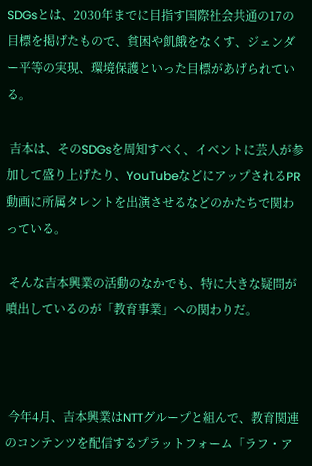SDGsとは、2030年までに目指す国際社会共通の17の目標を掲げたもので、貧困や飢餓をなくす、ジェンダー平等の実現、環境保護といった目標があげられている。

 吉本は、そのSDGsを周知すべく、イベントに芸人が参加して盛り上げたり、YouTubeなどにアップされるPR動画に所属タレントを出演させるなどのかたちで関わっている。

 そんな吉本興業の活動のなかでも、特に大きな疑問が噴出しているのが「教育事業」への関わりだ。



 今年4月、吉本興業はNTTグループと組んで、教育関連のコンテンツを配信するプラットフォーム「ラフ・ア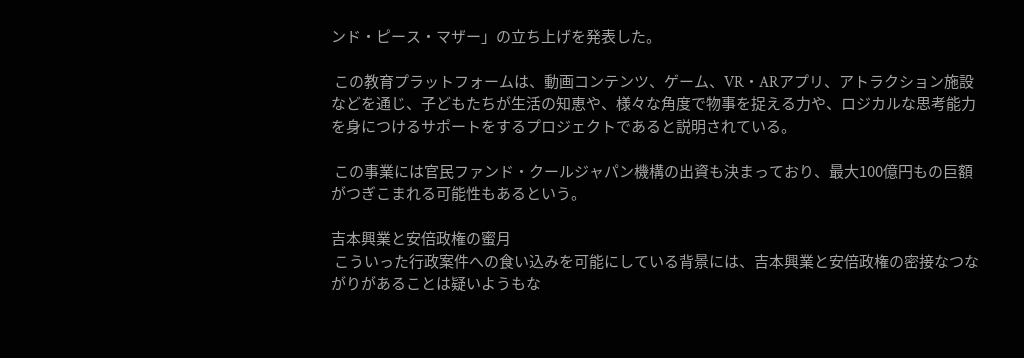ンド・ピース・マザー」の立ち上げを発表した。

 この教育プラットフォームは、動画コンテンツ、ゲーム、VR・ARアプリ、アトラクション施設などを通じ、子どもたちが生活の知恵や、様々な角度で物事を捉える力や、ロジカルな思考能力を身につけるサポートをするプロジェクトであると説明されている。

 この事業には官民ファンド・クールジャパン機構の出資も決まっており、最大100億円もの巨額がつぎこまれる可能性もあるという。

吉本興業と安倍政権の蜜月
 こういった行政案件への食い込みを可能にしている背景には、吉本興業と安倍政権の密接なつながりがあることは疑いようもな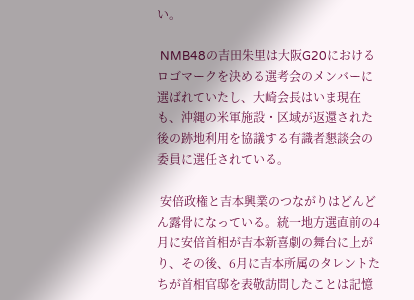い。

 NMB48の吉田朱里は大阪G20におけるロゴマークを決める選考会のメンバーに選ばれていたし、大崎会長はいま現在も、沖縄の米軍施設・区域が返還された後の跡地利用を協議する有識者懇談会の委員に選任されている。

 安倍政権と吉本興業のつながりはどんどん露骨になっている。統一地方選直前の4月に安倍首相が吉本新喜劇の舞台に上がり、その後、6月に吉本所属のタレントたちが首相官邸を表敬訪問したことは記憶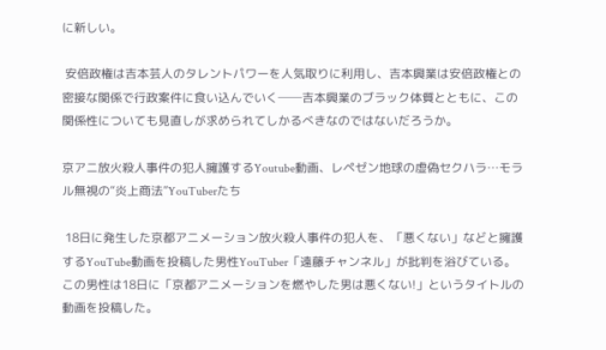に新しい。

 安倍政権は吉本芸人のタレントパワーを人気取りに利用し、吉本興業は安倍政権との密接な関係で行政案件に食い込んでいく──吉本興業のブラック体質とともに、この関係性についても見直しが求められてしかるべきなのではないだろうか。

京アニ放火殺人事件の犯人擁護するYoutube動画、レペゼン地球の虚偽セクハラ…モラル無視の“炎上商法”YouTuberたち

 18日に発生した京都アニメーション放火殺人事件の犯人を、「悪くない」などと擁護するYouTube動画を投稿した男性YouTuber「遠藤チャンネル」が批判を浴びている。この男性は18日に「京都アニメーションを燃やした男は悪くない!」というタイトルの動画を投稿した。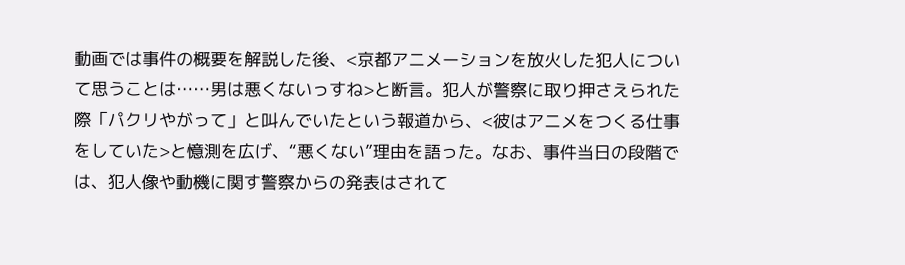動画では事件の概要を解説した後、<京都アニメーションを放火した犯人について思うことは……男は悪くないっすね>と断言。犯人が警察に取り押さえられた際「パクリやがって」と叫んでいたという報道から、<彼はアニメをつくる仕事をしていた>と憶測を広げ、“悪くない”理由を語った。なお、事件当日の段階では、犯人像や動機に関す警察からの発表はされて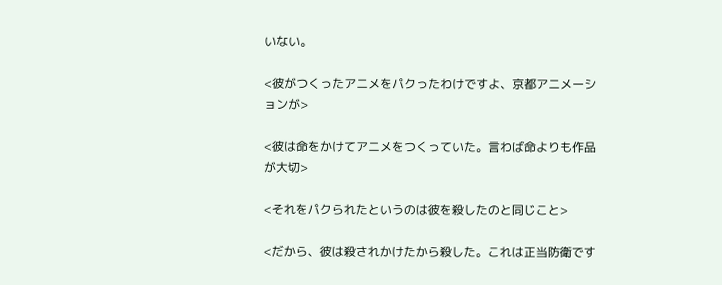いない。

<彼がつくったアニメをパクったわけですよ、京都アニメーションが>

<彼は命をかけてアニメをつくっていた。言わば命よりも作品が大切>

<それをパクられたというのは彼を殺したのと同じこと>

<だから、彼は殺されかけたから殺した。これは正当防衛です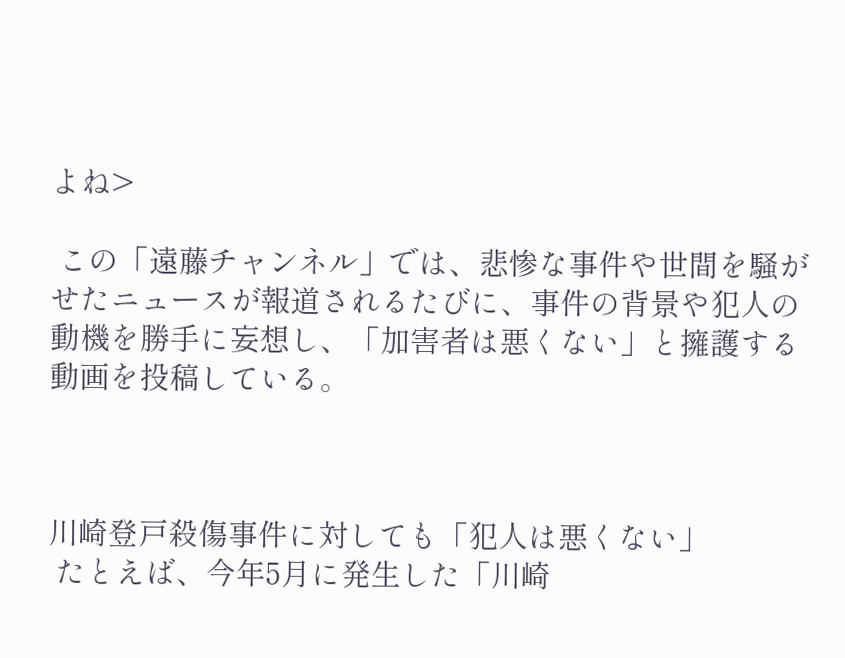よね>

 この「遠藤チャンネル」では、悲惨な事件や世間を騒がせたニュースが報道されるたびに、事件の背景や犯人の動機を勝手に妄想し、「加害者は悪くない」と擁護する動画を投稿している。



川崎登戸殺傷事件に対しても「犯人は悪くない」
 たとえば、今年5月に発生した「川崎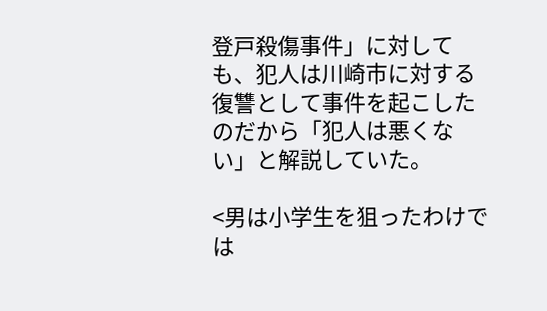登戸殺傷事件」に対しても、犯人は川崎市に対する復讐として事件を起こしたのだから「犯人は悪くない」と解説していた。

<男は小学生を狙ったわけでは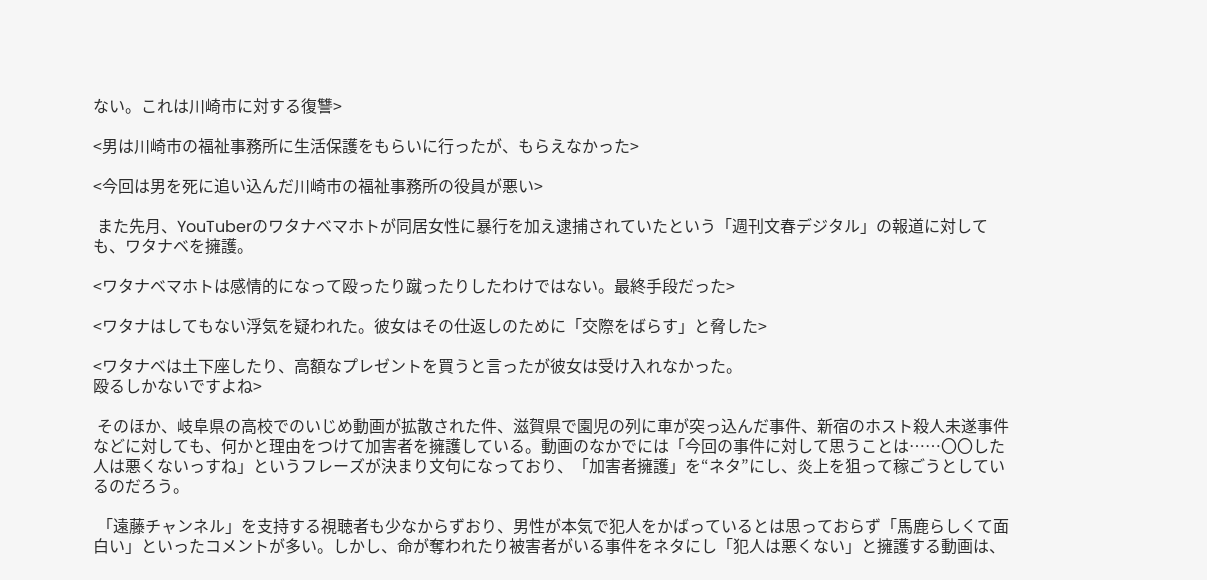ない。これは川崎市に対する復讐>

<男は川崎市の福祉事務所に生活保護をもらいに行ったが、もらえなかった>

<今回は男を死に追い込んだ川崎市の福祉事務所の役員が悪い>

 また先月、YouTuberのワタナベマホトが同居女性に暴行を加え逮捕されていたという「週刊文春デジタル」の報道に対しても、ワタナベを擁護。

<ワタナベマホトは感情的になって殴ったり蹴ったりしたわけではない。最終手段だった>

<ワタナはしてもない浮気を疑われた。彼女はその仕返しのために「交際をばらす」と脅した>

<ワタナベは土下座したり、高額なプレゼントを買うと言ったが彼女は受け入れなかった。
殴るしかないですよね>

 そのほか、岐阜県の高校でのいじめ動画が拡散された件、滋賀県で園児の列に車が突っ込んだ事件、新宿のホスト殺人未遂事件などに対しても、何かと理由をつけて加害者を擁護している。動画のなかでには「今回の事件に対して思うことは……〇〇した人は悪くないっすね」というフレーズが決まり文句になっており、「加害者擁護」を“ネタ”にし、炎上を狙って稼ごうとしているのだろう。

 「遠藤チャンネル」を支持する視聴者も少なからずおり、男性が本気で犯人をかばっているとは思っておらず「馬鹿らしくて面白い」といったコメントが多い。しかし、命が奪われたり被害者がいる事件をネタにし「犯人は悪くない」と擁護する動画は、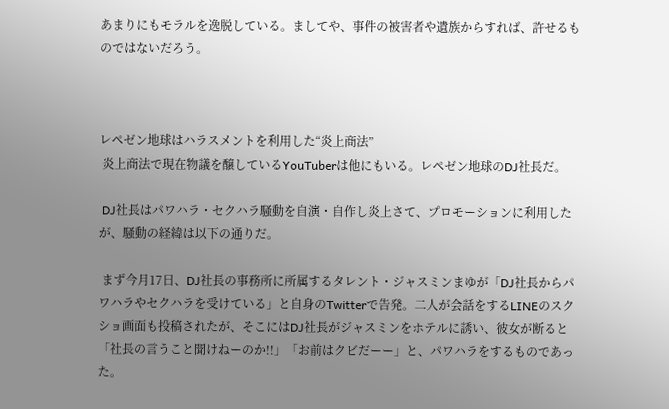あまりにもモラルを逸脱している。ましてや、事件の被害者や遺族からすれば、許せるものではないだろう。



レペゼン地球はハラスメントを利用した“炎上商法”
 炎上商法で現在物議を醸しているYouTuberは他にもいる。レペゼン地球のDJ社長だ。

 DJ社長はパワハラ・セクハラ騒動を自演・自作し炎上さて、プロモーションに利用したが、騒動の経緯は以下の通りだ。

 まず今月17日、DJ社長の事務所に所属するタレント・ジャスミンまゆが「DJ社長からパワハラやセクハラを受けている」と自身のTwitterで告発。二人が会話をするLINEのスクショ画面も投稿されたが、そこにはDJ社長がジャスミンをホテルに誘い、彼女が断ると「社長の言うこと聞けねーのか!!」「お前はクビだーー」と、パワハラをするものであった。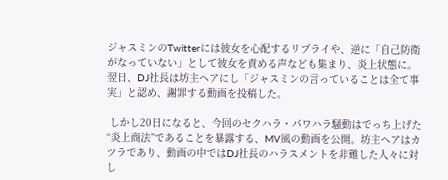ジャスミンのTwitterには彼女を心配するリプライや、逆に「自己防衛がなっていない」として彼女を責める声なども集まり、炎上状態に。翌日、DJ社長は坊主ヘアにし「ジャスミンの言っていることは全て事実」と認め、謝罪する動画を投稿した。

 しかし20日になると、今回のセクハラ・パワハラ騒動はでっち上げた“炎上商法”であることを暴露する、MV風の動画を公開。坊主ヘアはカツラであり、動画の中ではDJ社長のハラスメントを非難した人々に対し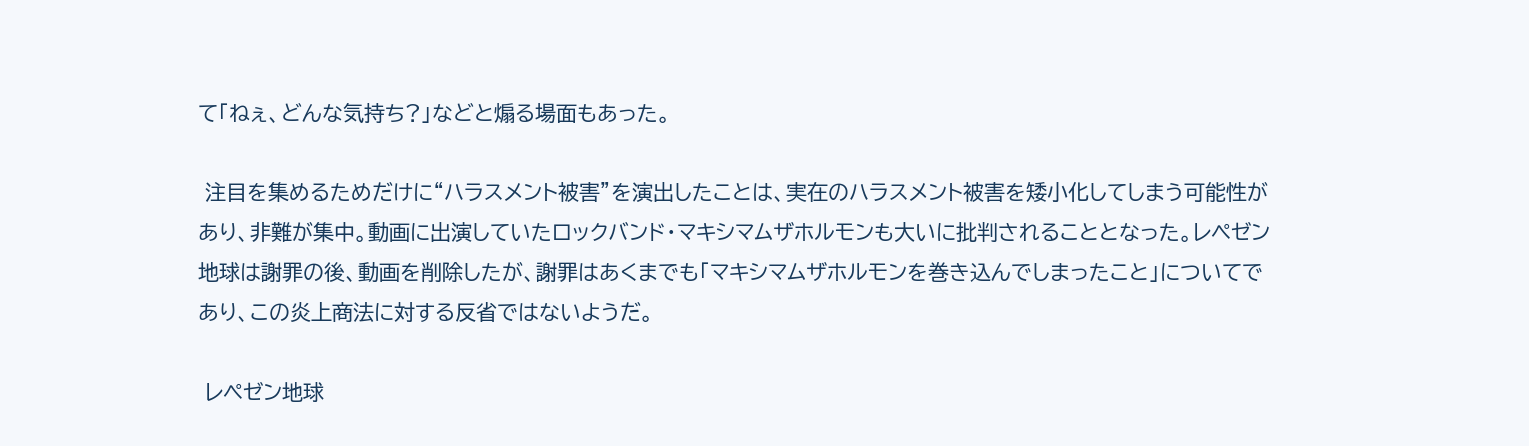て「ねぇ、どんな気持ち?」などと煽る場面もあった。

 注目を集めるためだけに“ハラスメント被害”を演出したことは、実在のハラスメント被害を矮小化してしまう可能性があり、非難が集中。動画に出演していたロックバンド・マキシマムザホルモンも大いに批判されることとなった。レペゼン地球は謝罪の後、動画を削除したが、謝罪はあくまでも「マキシマムザホルモンを巻き込んでしまったこと」についてであり、この炎上商法に対する反省ではないようだ。

 レペゼン地球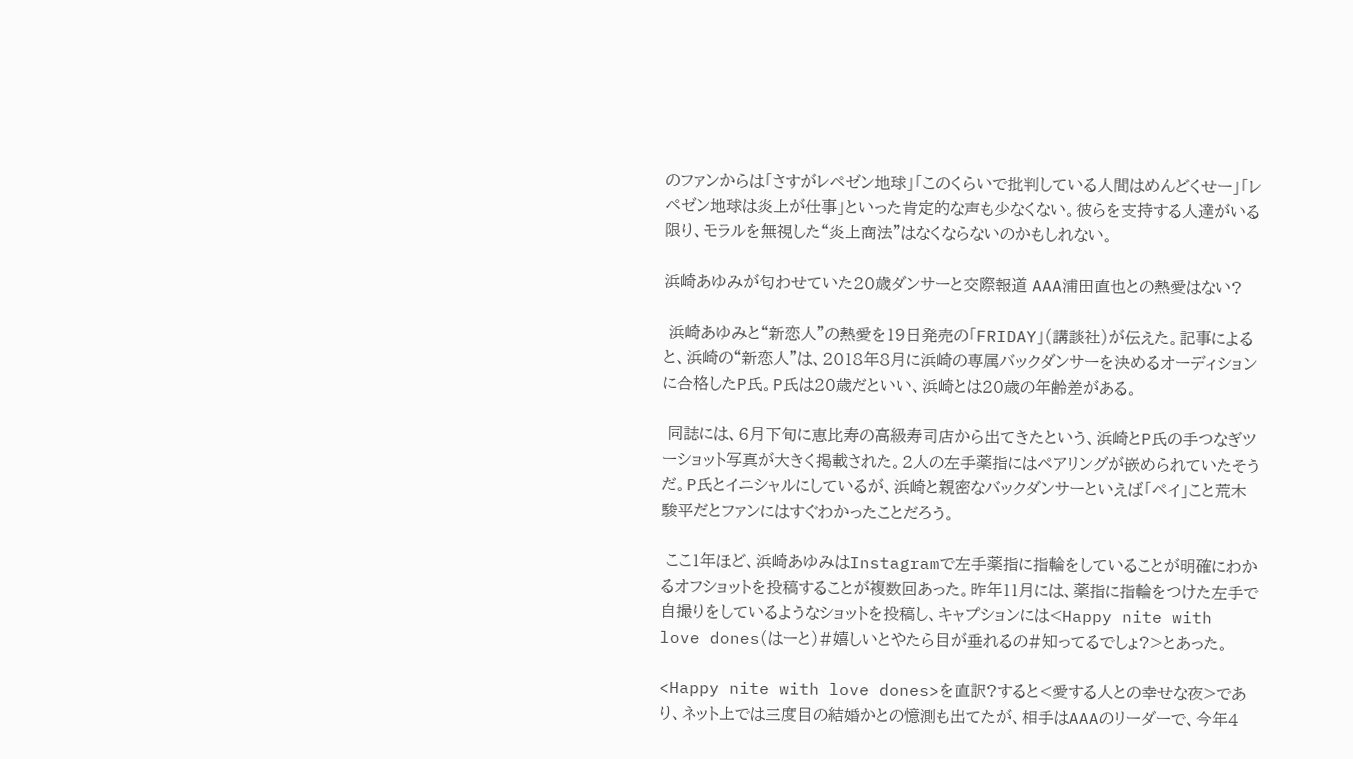のファンからは「さすがレペゼン地球」「このくらいで批判している人間はめんどくせー」「レペゼン地球は炎上が仕事」といった肯定的な声も少なくない。彼らを支持する人達がいる限り、モラルを無視した“炎上商法”はなくならないのかもしれない。

浜崎あゆみが匂わせていた20歳ダンサーと交際報道 AAA浦田直也との熱愛はない?

 浜崎あゆみと“新恋人”の熱愛を19日発売の「FRIDAY」(講談社)が伝えた。記事によると、浜崎の“新恋人”は、2018年8月に浜崎の専属バックダンサーを決めるオーディションに合格したP氏。P氏は20歳だといい、浜崎とは20歳の年齢差がある。

 同誌には、6月下旬に恵比寿の高級寿司店から出てきたという、浜崎とP氏の手つなぎツーショット写真が大きく掲載された。2人の左手薬指にはペアリングが嵌められていたそうだ。P氏とイニシャルにしているが、浜崎と親密なバックダンサーといえば「ペイ」こと荒木駿平だとファンにはすぐわかったことだろう。

 ここ1年ほど、浜崎あゆみはInstagramで左手薬指に指輪をしていることが明確にわかるオフショットを投稿することが複数回あった。昨年11月には、薬指に指輪をつけた左手で自撮りをしているようなショットを投稿し、キャプションには<Happy nite with love dones(はーと)#嬉しいとやたら目が垂れるの#知ってるでしょ?>とあった。

<Happy nite with love dones>を直訳?すると<愛する人との幸せな夜>であり、ネット上では三度目の結婚かとの憶測も出てたが、相手はAAAのリーダーで、今年4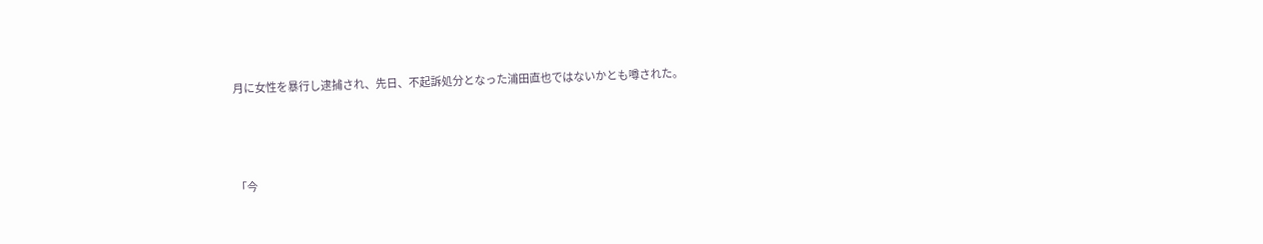月に女性を暴行し逮捕され、先日、不起訴処分となった浦田直也ではないかとも噂された。



「今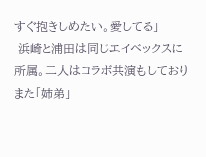すぐ抱きしめたい。愛してる」
 浜崎と浦田は同じエイベックスに所属。二人はコラボ共演もしておりまた「姉弟」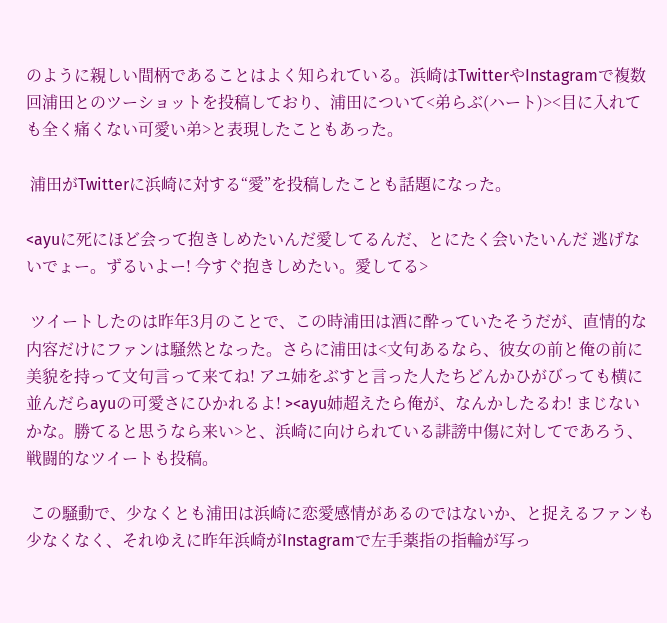のように親しい間柄であることはよく知られている。浜崎はTwitterやInstagramで複数回浦田とのツーショットを投稿しており、浦田について<弟らぶ(ハート)><目に入れても全く痛くない可愛い弟>と表現したこともあった。

 浦田がTwitterに浜崎に対する“愛”を投稿したことも話題になった。

<ayuに死にほど会って抱きしめたいんだ愛してるんだ、とにたく会いたいんだ 逃げないでょー。ずるいよー! 今すぐ抱きしめたい。愛してる>

 ツイートしたのは昨年3月のことで、この時浦田は酒に酔っていたそうだが、直情的な内容だけにファンは騒然となった。さらに浦田は<文句あるなら、彼女の前と俺の前に美貌を持って文句言って来てね! アユ姉をぶすと言った人たちどんかひがびっても横に並んだらayuの可愛さにひかれるよ! ><ayu姉超えたら俺が、なんかしたるわ! まじないかな。勝てると思うなら来い>と、浜崎に向けられている誹謗中傷に対してであろう、戦闘的なツイートも投稿。

 この騒動で、少なくとも浦田は浜崎に恋愛感情があるのではないか、と捉えるファンも少なくなく、それゆえに昨年浜崎がInstagramで左手薬指の指輪が写っ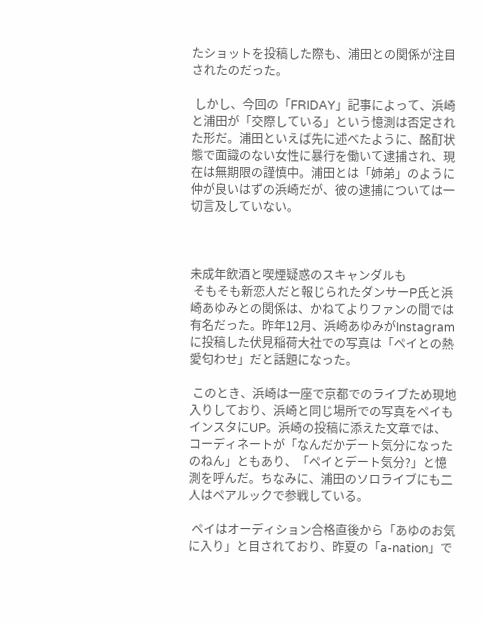たショットを投稿した際も、浦田との関係が注目されたのだった。

 しかし、今回の「FRIDAY」記事によって、浜崎と浦田が「交際している」という憶測は否定された形だ。浦田といえば先に述べたように、酩酊状態で面識のない女性に暴行を働いて逮捕され、現在は無期限の謹慎中。浦田とは「姉弟」のように仲が良いはずの浜崎だが、彼の逮捕については一切言及していない。



未成年飲酒と喫煙疑惑のスキャンダルも
 そもそも新恋人だと報じられたダンサーP氏と浜崎あゆみとの関係は、かねてよりファンの間では有名だった。昨年12月、浜崎あゆみがInstagramに投稿した伏見稲荷大社での写真は「ペイとの熱愛匂わせ」だと話題になった。

 このとき、浜崎は一座で京都でのライブため現地入りしており、浜崎と同じ場所での写真をペイもインスタにUP。浜崎の投稿に添えた文章では、コーディネートが「なんだかデート気分になったのねん」ともあり、「ペイとデート気分?」と憶測を呼んだ。ちなみに、浦田のソロライブにも二人はペアルックで参戦している。

 ペイはオーディション合格直後から「あゆのお気に入り」と目されており、昨夏の「a-nation」で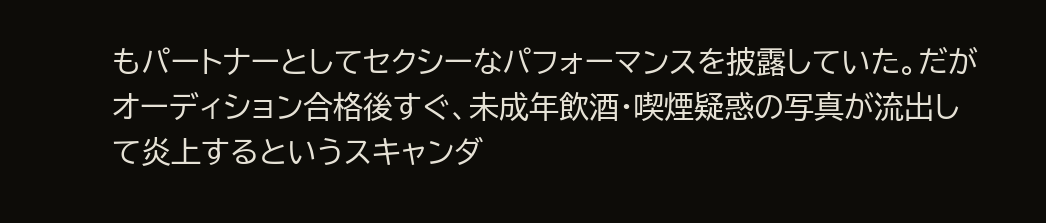もパートナーとしてセクシーなパフォーマンスを披露していた。だがオーディション合格後すぐ、未成年飲酒・喫煙疑惑の写真が流出して炎上するというスキャンダ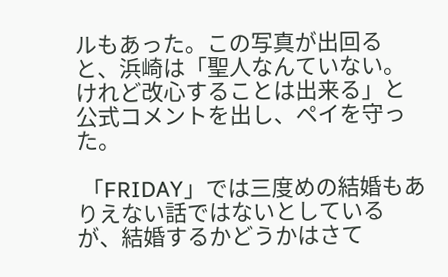ルもあった。この写真が出回ると、浜崎は「聖人なんていない。けれど改心することは出来る」と公式コメントを出し、ペイを守った。

 「FRIDAY」では三度めの結婚もありえない話ではないとしているが、結婚するかどうかはさて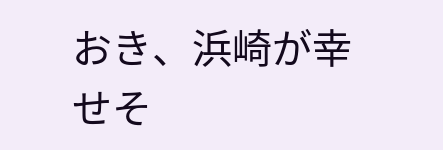おき、浜崎が幸せそ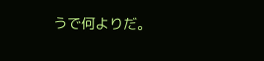うで何よりだ。